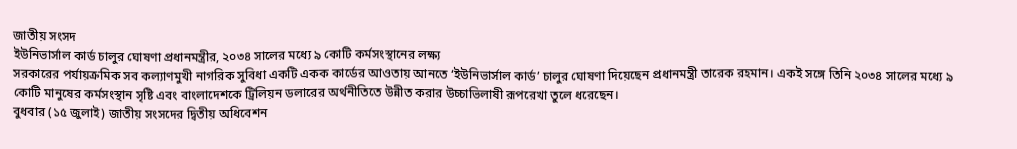জাতীয় সংসদ
ইউনিভার্সাল কার্ড চালুর ঘোষণা প্রধানমন্ত্রীর, ২০৩৪ সালের মধ্যে ৯ কোটি কর্মসংস্থানের লক্ষ্য
সরকারের পর্যায়ক্রমিক সব কল্যাণমুখী নাগরিক সুবিধা একটি একক কার্ডের আওতায় আনতে ‘ইউনিভার্সাল কার্ড’ চালুর ঘোষণা দিয়েছেন প্রধানমন্ত্রী তারেক রহমান। একই সঙ্গে তিনি ২০৩৪ সালের মধ্যে ৯ কোটি মানুষের কর্মসংস্থান সৃষ্টি এবং বাংলাদেশকে ট্রিলিয়ন ডলারের অর্থনীতিতে উন্নীত করার উচ্চাভিলাষী রূপরেখা তুলে ধরেছেন।
বুধবার (১৫ জুলাই) জাতীয় সংসদের দ্বিতীয় অধিবেশন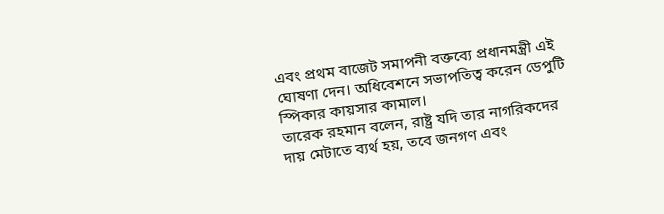এবং প্রথম বাজেট সমাপনী বক্তব্যে প্রধানমন্ত্রী এই ঘোষণা দেন। অধিবেশনে সভাপতিত্ব করেন ডেপুটি স্পিকার কায়সার কামাল।
তারেক রহমান বলেন, রাষ্ট্র যদি তার নাগরিকদের দায় মেটাতে ব্যর্থ হয়, তবে জনগণ এবং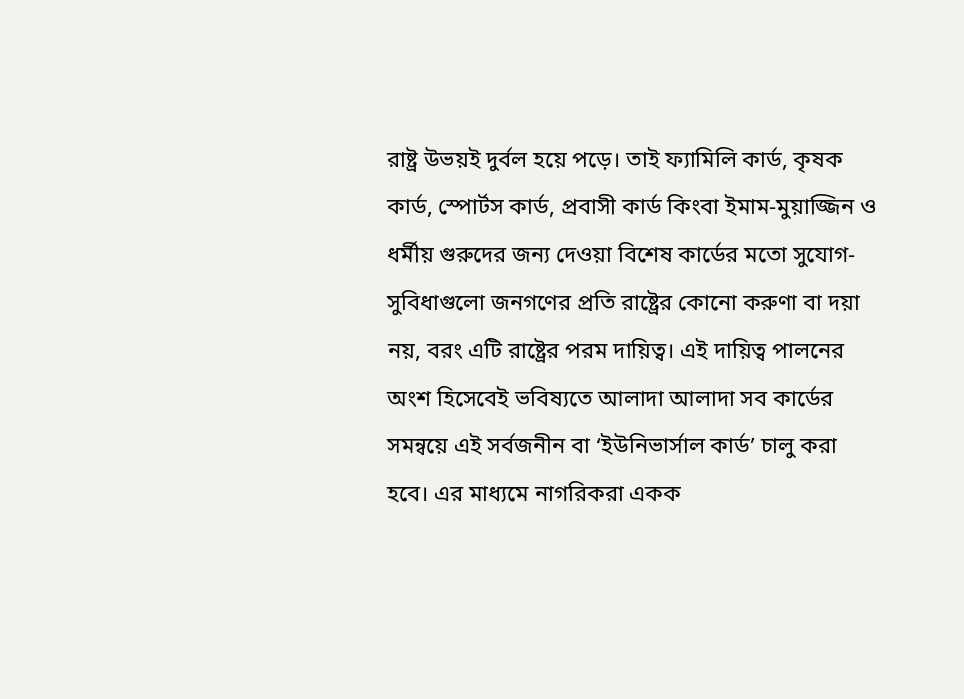রাষ্ট্র উভয়ই দুর্বল হয়ে পড়ে। তাই ফ্যামিলি কার্ড, কৃষক কার্ড, স্পোর্টস কার্ড, প্রবাসী কার্ড কিংবা ইমাম-মুয়াজ্জিন ও ধর্মীয় গুরুদের জন্য দেওয়া বিশেষ কার্ডের মতো সুযোগ-সুবিধাগুলো জনগণের প্রতি রাষ্ট্রের কোনো করুণা বা দয়া নয়, বরং এটি রাষ্ট্রের পরম দায়িত্ব। এই দায়িত্ব পালনের অংশ হিসেবেই ভবিষ্যতে আলাদা আলাদা সব কার্ডের সমন্বয়ে এই সর্বজনীন বা ‘ইউনিভার্সাল কার্ড’ চালু করা হবে। এর মাধ্যমে নাগরিকরা একক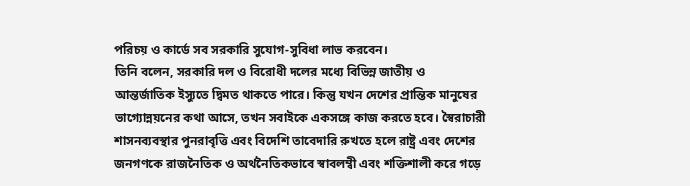পরিচয় ও কার্ডে সব সরকারি সুযোগ-সুবিধা লাভ করবেন।
তিনি বলেন, সরকারি দল ও বিরোধী দলের মধ্যে বিভিন্ন জাতীয় ও আন্তর্জাতিক ইস্যুতে দ্বিমত থাকতে পারে। কিন্তু যখন দেশের প্রান্তিক মানুষের ভাগ্যোন্নয়নের কথা আসে, তখন সবাইকে একসঙ্গে কাজ করতে হবে। স্বৈরাচারী শাসনব্যবস্থার পুনরাবৃত্তি এবং বিদেশি তাবেদারি রুখতে হলে রাষ্ট্র এবং দেশের জনগণকে রাজনৈতিক ও অর্থনৈতিকভাবে স্বাবলম্বী এবং শক্তিশালী করে গড়ে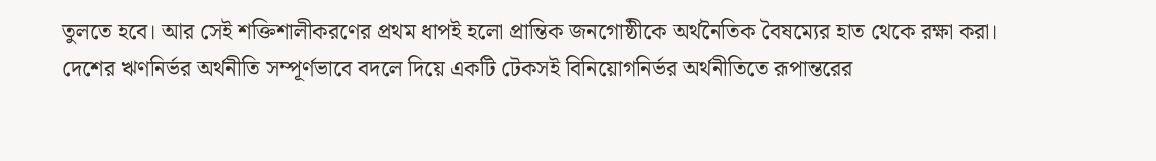তুলতে হবে। আর সেই শক্তিশালীকরণের প্রথম ধাপই হলো প্রান্তিক জনগোষ্ঠীকে অর্থনৈতিক বৈষম্যের হাত থেকে রক্ষা করা।
দেশের ঋণনির্ভর অর্থনীতি সম্পূর্ণভাবে বদলে দিয়ে একটি টেকসই বিনিয়োগনির্ভর অর্থনীতিতে রূপান্তরের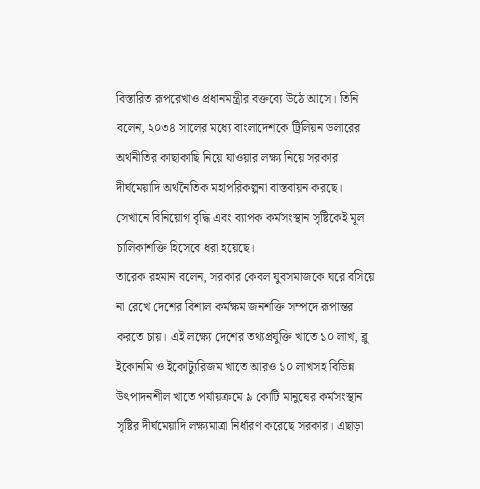বিস্তারিত রূপরেখাও প্রধানমন্ত্রীর বক্তব্যে উঠে আসে। তিনি বলেন, ২০৩৪ সালের মধ্যে বাংলাদেশকে ট্রিলিয়ন ডলারের অর্থনীতির কাছাকাছি নিয়ে যাওয়ার লক্ষ্য নিয়ে সরকার দীর্ঘমেয়াদি অর্থনৈতিক মহাপরিকল্পনা বাস্তবায়ন করছে। সেখানে বিনিয়োগ বৃদ্ধি এবং ব্যাপক কর্মসংস্থান সৃষ্টিকেই মূল চালিকাশক্তি হিসেবে ধরা হয়েছে।
তারেক রহমান বলেন, সরকার কেবল যুবসমাজকে ঘরে বসিয়ে না রেখে দেশের বিশাল কর্মক্ষম জনশক্তি সম্পদে রূপান্তর করতে চায়। এই লক্ষ্যে দেশের তথ্যপ্রযুক্তি খাতে ১০ লাখ, ব্লু ইকোনমি ও ইকোট্যুরিজম খাতে আরও ১০ লাখসহ বিভিন্ন উৎপাদনশীল খাতে পর্যায়ক্রমে ৯ কোটি মানুষের কর্মসংস্থান সৃষ্টির দীর্ঘমেয়াদি লক্ষ্যমাত্রা নির্ধারণ করেছে সরকার। এছাড়া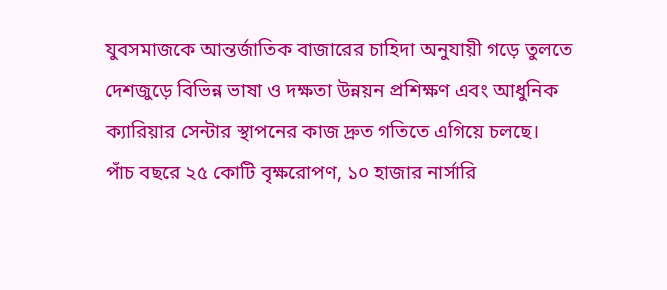যুবসমাজকে আন্তর্জাতিক বাজারের চাহিদা অনুযায়ী গড়ে তুলতে দেশজুড়ে বিভিন্ন ভাষা ও দক্ষতা উন্নয়ন প্রশিক্ষণ এবং আধুনিক ক্যারিয়ার সেন্টার স্থাপনের কাজ দ্রুত গতিতে এগিয়ে চলছে।
পাঁচ বছরে ২৫ কোটি বৃক্ষরোপণ, ১০ হাজার নার্সারি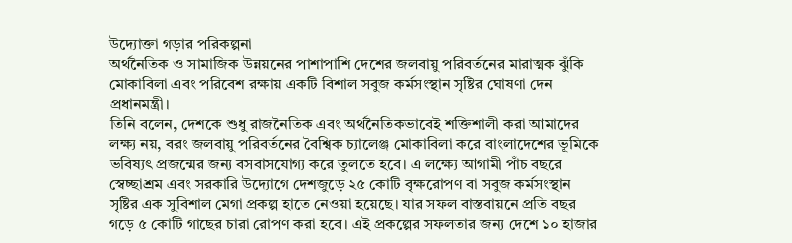উদ্যোক্তা গড়ার পরিকল্পনা
অর্থনৈতিক ও সামাজিক উন্নয়নের পাশাপাশি দেশের জলবায়ু পরিবর্তনের মারাত্মক ঝুঁকি মোকাবিলা এবং পরিবেশ রক্ষায় একটি বিশাল সবুজ কর্মসংস্থান সৃষ্টির ঘোষণা দেন প্রধানমন্ত্রী।
তিনি বলেন, দেশকে শুধু রাজনৈতিক এবং অর্থনৈতিকভাবেই শক্তিশালী করা আমাদের লক্ষ্য নয়, বরং জলবায়ু পরিবর্তনের বৈশ্বিক চ্যালেঞ্জ মোকাবিলা করে বাংলাদেশের ভূমিকে ভবিষ্যৎ প্রজন্মের জন্য বসবাসযোগ্য করে তুলতে হবে। এ লক্ষ্যে আগামী পাঁচ বছরে স্বেচ্ছাশ্রম এবং সরকারি উদ্যোগে দেশজুড়ে ২৫ কোটি বৃক্ষরোপণ বা সবুজ কর্মসংস্থান সৃষ্টির এক সুবিশাল মেগা প্রকল্প হাতে নেওয়া হয়েছে। যার সফল বাস্তবায়নে প্রতি বছর গড়ে ৫ কোটি গাছের চারা রোপণ করা হবে। এই প্রকল্পের সফলতার জন্য দেশে ১০ হাজার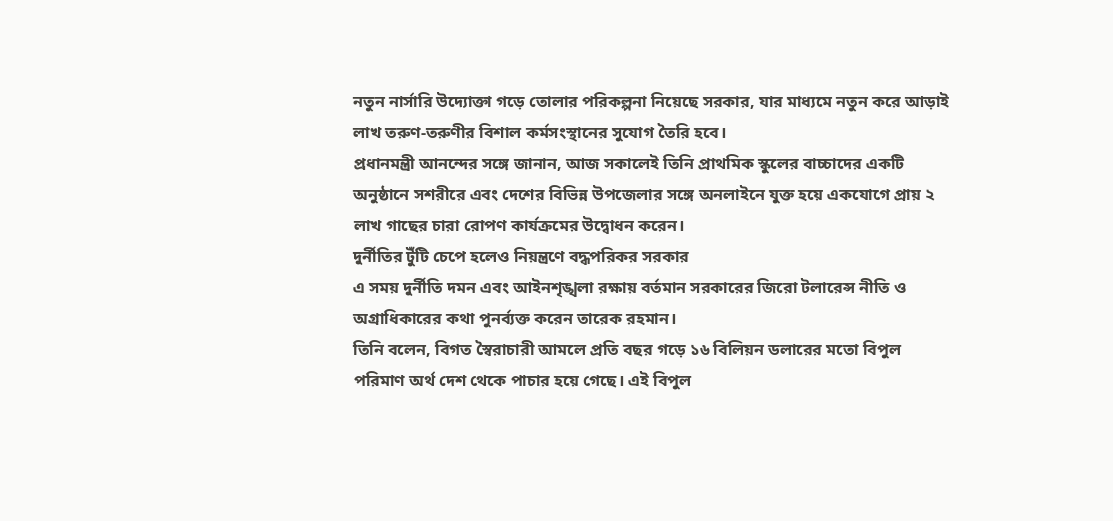নতুন নার্সারি উদ্যোক্তা গড়ে তোলার পরিকল্পনা নিয়েছে সরকার, যার মাধ্যমে নতুন করে আড়াই লাখ তরুণ-তরুণীর বিশাল কর্মসংস্থানের সুযোগ তৈরি হবে।
প্রধানমন্ত্রী আনন্দের সঙ্গে জানান, আজ সকালেই তিনি প্রাথমিক স্কুলের বাচ্চাদের একটি অনুষ্ঠানে সশরীরে এবং দেশের বিভিন্ন উপজেলার সঙ্গে অনলাইনে যুক্ত হয়ে একযোগে প্রায় ২ লাখ গাছের চারা রোপণ কার্যক্রমের উদ্বোধন করেন।
দুর্নীতির টুঁটি চেপে হলেও নিয়ন্ত্রণে বদ্ধপরিকর সরকার
এ সময় দুর্নীতি দমন এবং আইনশৃঙ্খলা রক্ষায় বর্তমান সরকারের জিরো টলারেন্স নীতি ও অগ্রাধিকারের কথা পুনর্ব্যক্ত করেন তারেক রহমান।
তিনি বলেন, বিগত স্বৈরাচারী আমলে প্রতি বছর গড়ে ১৬ বিলিয়ন ডলারের মতো বিপুল পরিমাণ অর্থ দেশ থেকে পাচার হয়ে গেছে। এই বিপুল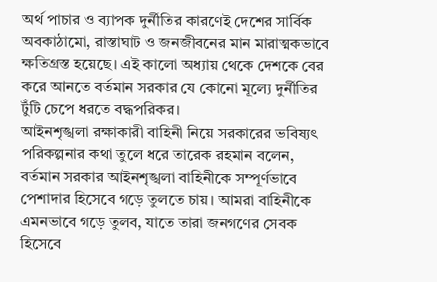অর্থ পাচার ও ব্যাপক দুর্নীতির কারণেই দেশের সার্বিক অবকাঠামো, রাস্তাঘাট ও জনজীবনের মান মারাত্মকভাবে ক্ষতিগ্রস্ত হয়েছে। এই কালো অধ্যায় থেকে দেশকে বের করে আনতে বর্তমান সরকার যে কোনো মূল্যে দুর্নীতির টুঁটি চেপে ধরতে বদ্ধপরিকর।
আইনশৃঙ্খলা রক্ষাকারী বাহিনী নিয়ে সরকারের ভবিষ্যৎ পরিকল্পনার কথা তুলে ধরে তারেক রহমান বলেন, বর্তমান সরকার আইনশৃঙ্খলা বাহিনীকে সম্পূর্ণভাবে পেশাদার হিসেবে গড়ে তুলতে চায়। আমরা বাহিনীকে এমনভাবে গড়ে তুলব, যাতে তারা জনগণের সেবক হিসেবে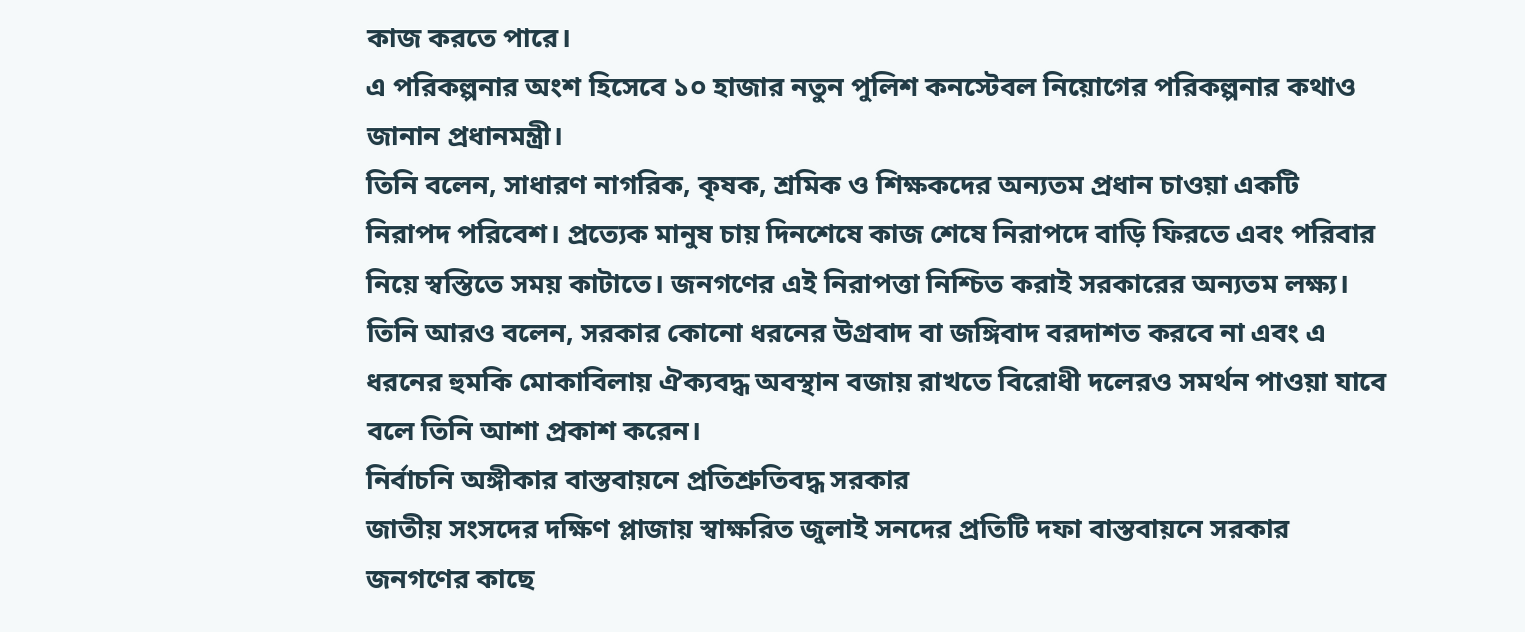কাজ করতে পারে।
এ পরিকল্পনার অংশ হিসেবে ১০ হাজার নতুন পুলিশ কনস্টেবল নিয়োগের পরিকল্পনার কথাও জানান প্রধানমন্ত্রী।
তিনি বলেন, সাধারণ নাগরিক, কৃষক, শ্রমিক ও শিক্ষকদের অন্যতম প্রধান চাওয়া একটি নিরাপদ পরিবেশ। প্রত্যেক মানুষ চায় দিনশেষে কাজ শেষে নিরাপদে বাড়ি ফিরতে এবং পরিবার নিয়ে স্বস্তিতে সময় কাটাতে। জনগণের এই নিরাপত্তা নিশ্চিত করাই সরকারের অন্যতম লক্ষ্য।
তিনি আরও বলেন, সরকার কোনো ধরনের উগ্রবাদ বা জঙ্গিবাদ বরদাশত করবে না এবং এ ধরনের হুমকি মোকাবিলায় ঐক্যবদ্ধ অবস্থান বজায় রাখতে বিরোধী দলেরও সমর্থন পাওয়া যাবে বলে তিনি আশা প্রকাশ করেন।
নির্বাচনি অঙ্গীকার বাস্তবায়নে প্রতিশ্রুতিবদ্ধ সরকার
জাতীয় সংসদের দক্ষিণ প্লাজায় স্বাক্ষরিত জুলাই সনদের প্রতিটি দফা বাস্তবায়নে সরকার জনগণের কাছে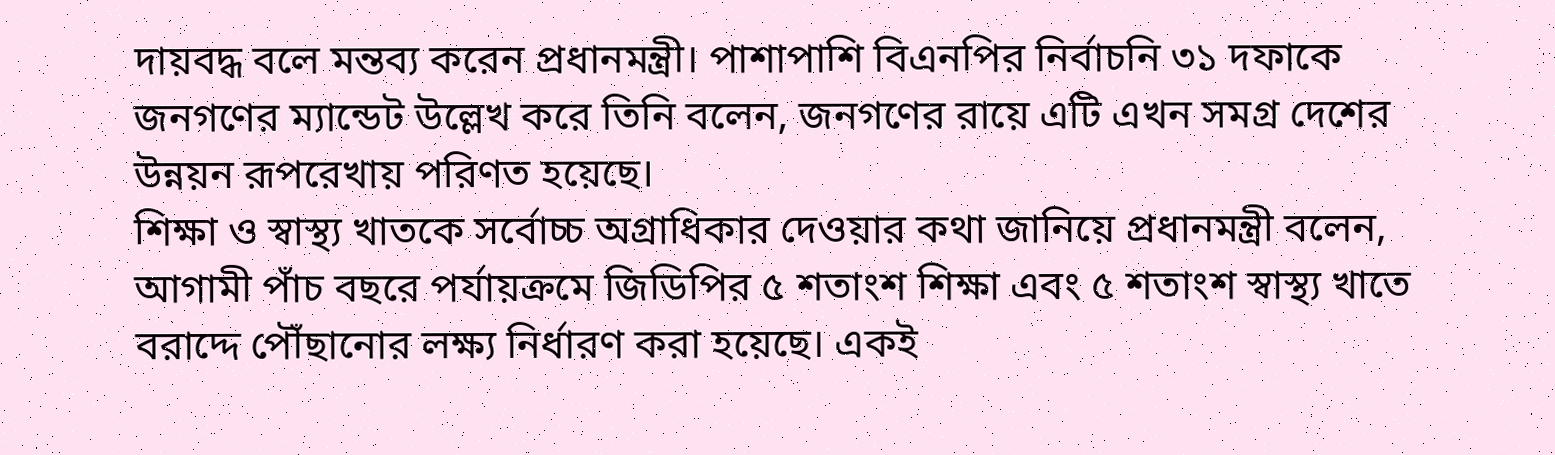দায়বদ্ধ বলে মন্তব্য করেন প্রধানমন্ত্রী। পাশাপাশি বিএনপির নির্বাচনি ৩১ দফাকে জনগণের ম্যান্ডেট উল্লেখ করে তিনি বলেন, জনগণের রায়ে এটি এখন সমগ্র দেশের উন্নয়ন রূপরেখায় পরিণত হয়েছে।
শিক্ষা ও স্বাস্থ্য খাতকে সর্বোচ্চ অগ্রাধিকার দেওয়ার কথা জানিয়ে প্রধানমন্ত্রী বলেন, আগামী পাঁচ বছরে পর্যায়ক্রমে জিডিপির ৫ শতাংশ শিক্ষা এবং ৫ শতাংশ স্বাস্থ্য খাতে বরাদ্দে পৌঁছানোর লক্ষ্য নির্ধারণ করা হয়েছে। একই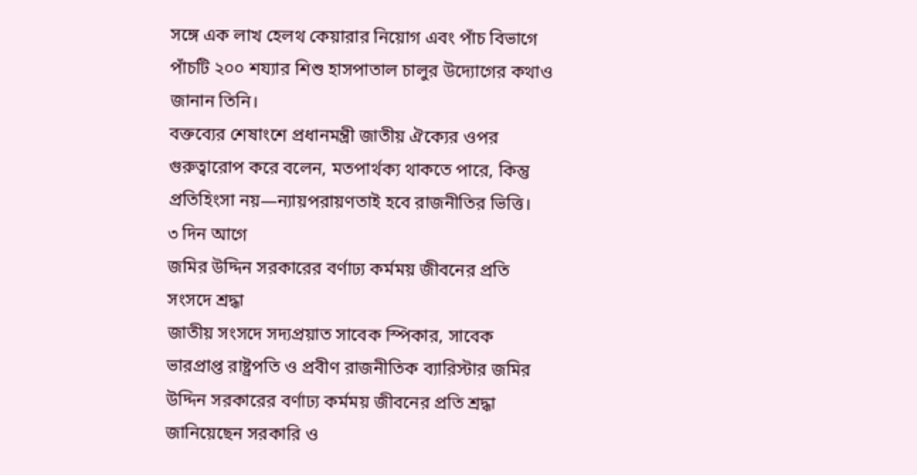সঙ্গে এক লাখ হেলথ কেয়ারার নিয়োগ এবং পাঁচ বিভাগে পাঁচটি ২০০ শয্যার শিশু হাসপাতাল চালুর উদ্যোগের কথাও জানান তিনি।
বক্তব্যের শেষাংশে প্রধানমন্ত্রী জাতীয় ঐক্যের ওপর গুরুত্বারোপ করে বলেন, মতপার্থক্য থাকতে পারে, কিন্তু প্রতিহিংসা নয়—ন্যায়পরায়ণতাই হবে রাজনীতির ভিত্তি।
৩ দিন আগে
জমির উদ্দিন সরকারের বর্ণাঢ্য কর্মময় জীবনের প্রতি সংসদে শ্রদ্ধা
জাতীয় সংসদে সদ্যপ্রয়াত সাবেক স্পিকার, সাবেক ভারপ্রাপ্ত রাষ্ট্রপতি ও প্রবীণ রাজনীতিক ব্যারিস্টার জমির উদ্দিন সরকারের বর্ণাঢ্য কর্মময় জীবনের প্রতি শ্রদ্ধা জানিয়েছেন সরকারি ও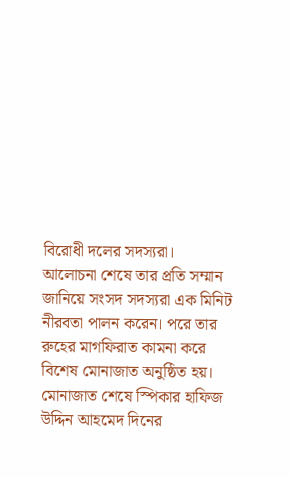বিরোধী দলের সদস্যরা।
আলোচনা শেষে তার প্রতি সম্মান জানিয়ে সংসদ সদস্যরা এক মিনিট নীরবতা পালন করেন। পরে তার রুহের মাগফিরাত কামনা করে বিশেষ মোনাজাত অনুষ্ঠিত হয়।
মোনাজাত শেষে স্পিকার হাফিজ উদ্দিন আহমেদ দিনের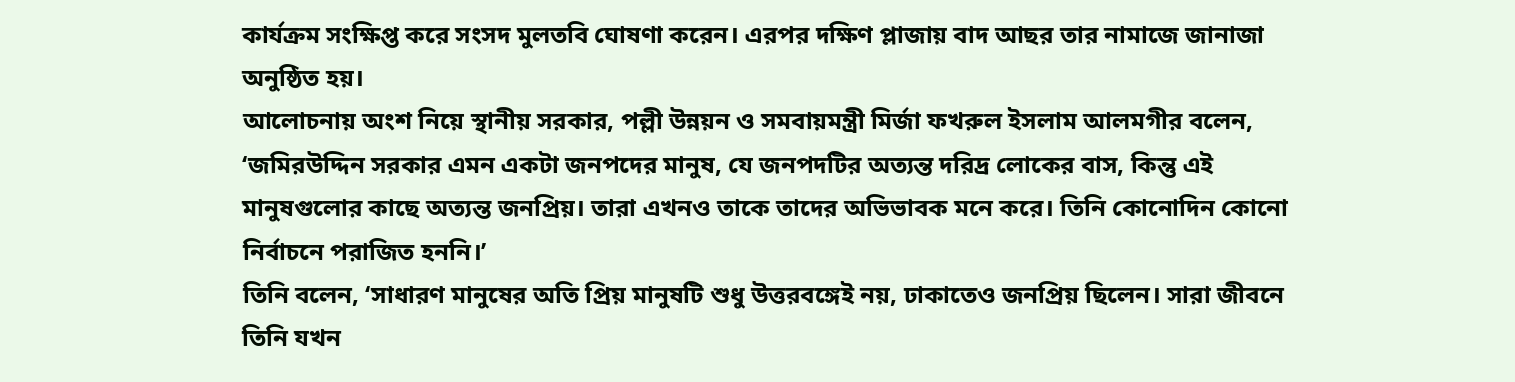কার্যক্রম সংক্ষিপ্ত করে সংসদ মুলতবি ঘোষণা করেন। এরপর দক্ষিণ প্লাজায় বাদ আছর তার নামাজে জানাজা অনুষ্ঠিত হয়।
আলোচনায় অংশ নিয়ে স্থানীয় সরকার, পল্লী উন্নয়ন ও সমবায়মন্ত্রী মির্জা ফখরুল ইসলাম আলমগীর বলেন, ‘জমিরউদ্দিন সরকার এমন একটা জনপদের মানুষ, যে জনপদটির অত্যন্ত দরিদ্র লোকের বাস, কিন্তু এই মানুষগুলোর কাছে অত্যন্ত জনপ্রিয়। তারা এখনও তাকে তাদের অভিভাবক মনে করে। তিনি কোনোদিন কোনো নির্বাচনে পরাজিত হননি।’
তিনি বলেন, ‘সাধারণ মানুষের অতি প্রিয় মানুষটি শুধু উত্তরবঙ্গেই নয়, ঢাকাতেও জনপ্রিয় ছিলেন। সারা জীবনে তিনি যখন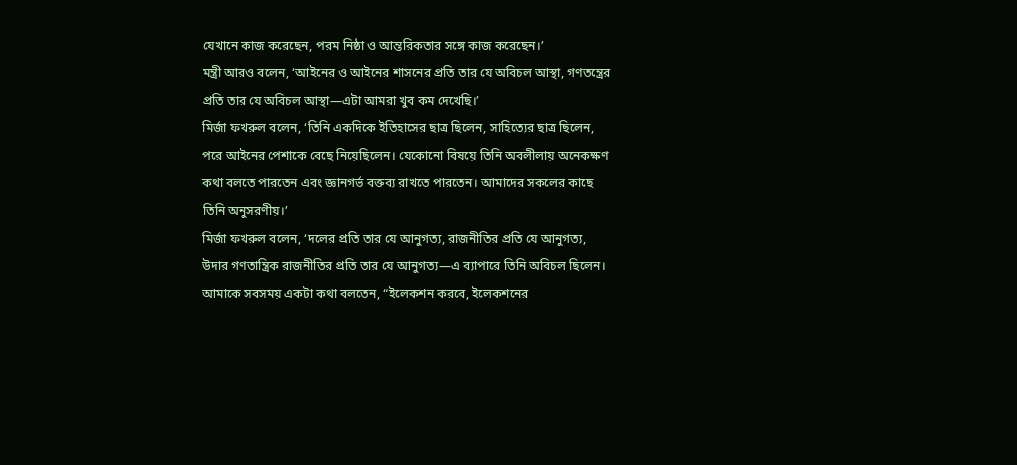যেখানে কাজ করেছেন, পরম নিষ্ঠা ও আন্তরিকতার সঙ্গে কাজ করেছেন।’
মন্ত্রী আরও বলেন, ‘আইনের ও আইনের শাসনের প্রতি তার যে অবিচল আস্থা, গণতন্ত্রের প্রতি তার যে অবিচল আস্থা—এটা আমরা খুব কম দেখেছি।’
মির্জা ফখরুল বলেন, ‘তিনি একদিকে ইতিহাসের ছাত্র ছিলেন, সাহিত্যের ছাত্র ছিলেন, পরে আইনের পেশাকে বেছে নিয়েছিলেন। যেকোনো বিষয়ে তিনি অবলীলায় অনেকক্ষণ কথা বলতে পারতেন এবং জ্ঞানগর্ভ বক্তব্য রাখতে পারতেন। আমাদের সকলের কাছে তিনি অনুসরণীয়।’
মির্জা ফখরুল বলেন, ‘দলের প্রতি তার যে আনুগত্য, রাজনীতির প্রতি যে আনুগত্য, উদার গণতান্ত্রিক রাজনীতির প্রতি তার যে আনুগত্য—এ ব্যাপারে তিনি অবিচল ছিলেন। আমাকে সবসময় একটা কথা বলতেন, “ইলেকশন করবে, ইলেকশনের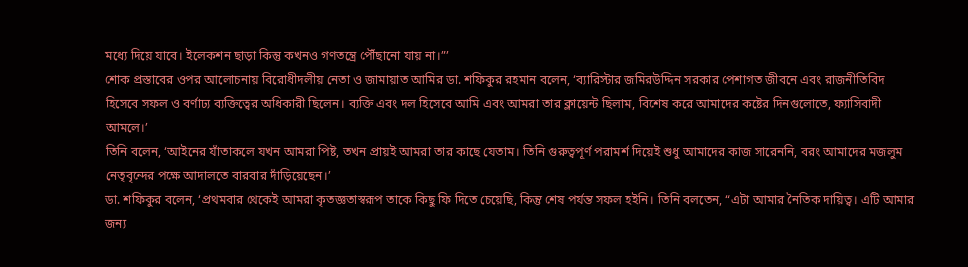মধ্যে দিয়ে যাবে। ইলেকশন ছাড়া কিন্তু কখনও গণতন্ত্রে পৌঁছানো যায় না।”’
শোক প্রস্তাবের ওপর আলোচনায় বিরোধীদলীয় নেতা ও জামায়াত আমির ডা. শফিকুর রহমান বলেন, ‘ব্যারিস্টার জমিরউদ্দিন সরকার পেশাগত জীবনে এবং রাজনীতিবিদ হিসেবে সফল ও বর্ণাঢ্য ব্যক্তিত্বের অধিকারী ছিলেন। ব্যক্তি এবং দল হিসেবে আমি এবং আমরা তার ক্লায়েন্ট ছিলাম, বিশেষ করে আমাদের কষ্টের দিনগুলোতে, ফ্যাসিবাদী আমলে।’
তিনি বলেন, ‘আইনের যাঁতাকলে যখন আমরা পিষ্ট, তখন প্রায়ই আমরা তার কাছে যেতাম। তিনি গুরুত্বপূর্ণ পরামর্শ দিয়েই শুধু আমাদের কাজ সারেননি, বরং আমাদের মজলুম নেতৃবৃন্দের পক্ষে আদালতে বারবার দাঁড়িয়েছেন।’
ডা. শফিকুর বলেন, ‘প্রথমবার থেকেই আমরা কৃতজ্ঞতাস্বরূপ তাকে কিছু ফি দিতে চেয়েছি, কিন্তু শেষ পর্যন্ত সফল হইনি। তিনি বলতেন, “এটা আমার নৈতিক দায়িত্ব। এটি আমার জন্য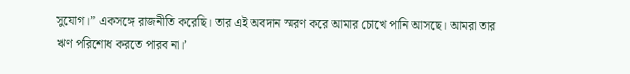সুযোগ।” একসঙ্গে রাজনীতি করেছি। তার এই অবদান স্মরণ করে আমার চোখে পানি আসছে। আমরা তার ঋণ পরিশোধ করতে পারব না।’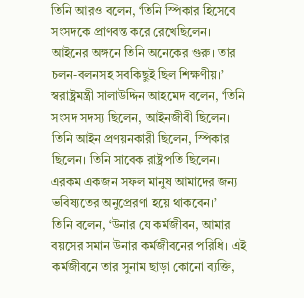তিনি আরও বলেন, ‘তিনি স্পিকার হিসেবে সংসদকে প্রাণবন্ত করে রেখেছিলেন। আইনের অঙ্গনে তিনি অনেকের গুরু। তার চলন-বলনসহ সবকিছুই ছিল শিক্ষণীয়।’
স্বরাষ্ট্রমন্ত্রী সালাউদ্দিন আহমেদ বলেন, ‘তিনি সংসদ সদস্য ছিলেন, আইনজীবী ছিলেন। তিনি আইন প্রণয়নকারী ছিলেন, স্পিকার ছিলেন। তিনি সাবেক রাষ্ট্রপতি ছিলেন। এরকম একজন সফল মানুষ আমাদের জন্য ভবিষ্যতের অনুপ্রেরণা হয়ে থাকবেন।’
তিনি বলেন, ‘উনার যে কর্মজীবন, আমার বয়সের সমান উনার কর্মজীবনের পরিধি। এই কর্মজীবনে তার সুনাম ছাড়া কোনো ব্যক্তি,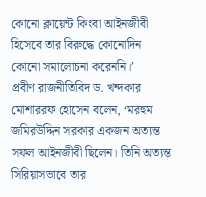কোনো ক্লায়েন্ট কিংবা আইনজীবী হিসেবে তার বিরুদ্ধে কোনোদিন কোনো সমালোচনা করেননি।’
প্রবীণ রাজনীতিবিদ ড. খন্দকার মোশাররফ হোসেন বলেন, ‘মরহুম জমিরউদ্দিন সরকার একজন অত্যন্ত সফল আইনজীবী ছিলেন। তিনি অত্যন্ত সিরিয়াসভাবে তার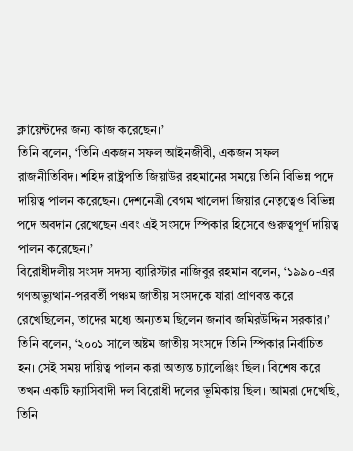ক্লায়েন্টদের জন্য কাজ করেছেন।’
তিনি বলেন, ‘তিনি একজন সফল আইনজীবী, একজন সফল রাজনীতিবিদ। শহিদ রাষ্ট্রপতি জিয়াউর রহমানের সময়ে তিনি বিভিন্ন পদে দায়িত্ব পালন করেছেন। দেশনেত্রী বেগম খালেদা জিয়ার নেতৃত্বেও বিভিন্ন পদে অবদান রেখেছেন এবং এই সংসদে স্পিকার হিসেবে গুরুত্বপূর্ণ দায়িত্ব পালন করেছেন।’
বিরোধীদলীয় সংসদ সদস্য ব্যারিস্টার নাজিবুর রহমান বলেন, ‘১৯৯০-এর গণঅভ্যুত্থান-পরবর্তী পঞ্চম জাতীয় সংসদকে যারা প্রাণবন্ত করে রেখেছিলেন, তাদের মধ্যে অন্যতম ছিলেন জনাব জমিরউদ্দিন সরকার।’
তিনি বলেন, ‘২০০১ সালে অষ্টম জাতীয় সংসদে তিনি স্পিকার নির্বাচিত হন। সেই সময় দায়িত্ব পালন করা অত্যন্ত চ্যালেঞ্জিং ছিল। বিশেষ করে তখন একটি ফ্যাসিবাদী দল বিরোধী দলের ভূমিকায় ছিল। আমরা দেখেছি, তিনি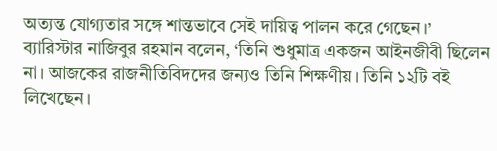অত্যন্ত যোগ্যতার সঙ্গে শান্তভাবে সেই দায়িত্ব পালন করে গেছেন।’
ব্যারিস্টার নাজিবুর রহমান বলেন, ‘তিনি শুধুমাত্র একজন আইনজীবী ছিলেন না। আজকের রাজনীতিবিদদের জন্যও তিনি শিক্ষণীয়। তিনি ১২টি বই লিখেছেন।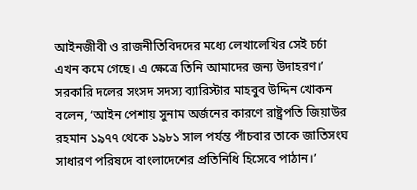আইনজীবী ও রাজনীতিবিদদের মধ্যে লেখালেখির সেই চর্চা এখন কমে গেছে। এ ক্ষেত্রে তিনি আমাদের জন্য উদাহরণ।’
সরকারি দলের সংসদ সদস্য ব্যারিস্টার মাহবুব উদ্দিন খোকন বলেন, ‘আইন পেশায় সুনাম অর্জনের কারণে রাষ্ট্রপতি জিয়াউর রহমান ১৯৭৭ থেকে ১৯৮১ সাল পর্যন্ত পাঁচবার তাকে জাতিসংঘ সাধারণ পরিষদে বাংলাদেশের প্রতিনিধি হিসেবে পাঠান।’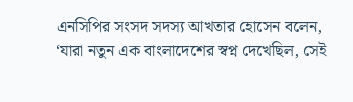এনসিপির সংসদ সদস্য আখতার হোসেন বলেন, ‘যারা নতুন এক বাংলাদেশের স্বপ্ন দেখেছিল, সেই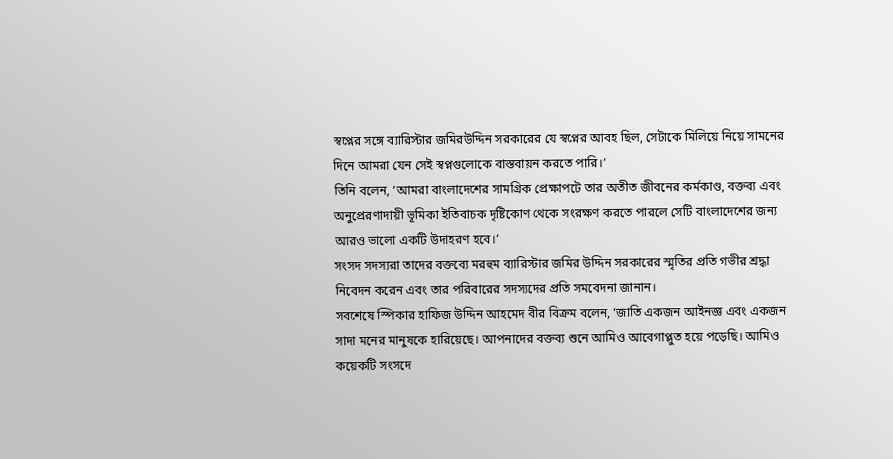স্বপ্নের সঙ্গে ব্যারিস্টার জমিরউদ্দিন সরকারের যে স্বপ্নের আবহ ছিল, সেটাকে মিলিয়ে নিয়ে সামনের দিনে আমরা যেন সেই স্বপ্নগুলোকে বাস্তবায়ন করতে পারি।’
তিনি বলেন, ‘আমরা বাংলাদেশের সামগ্রিক প্রেক্ষাপটে তার অতীত জীবনের কর্মকাণ্ড, বক্তব্য এবং অনুপ্রেরণাদায়ী ভূমিকা ইতিবাচক দৃষ্টিকোণ থেকে সংরক্ষণ করতে পারলে সেটি বাংলাদেশের জন্য আরও ভালো একটি উদাহরণ হবে।’
সংসদ সদস্যরা তাদের বক্তব্যে মরহুম ব্যারিস্টার জমির উদ্দিন সরকারের স্মৃতির প্রতি গভীর শ্রদ্ধা নিবেদন করেন এবং তার পরিবারের সদস্যদের প্রতি সমবেদনা জানান।
সবশেষে স্পিকার হাফিজ উদ্দিন আহমেদ বীর বিক্রম বলেন, ‘জাতি একজন আইনজ্ঞ এবং একজন সাদা মনের মানুষকে হারিয়েছে। আপনাদের বক্তব্য শুনে আমিও আবেগাপ্লুত হয়ে পড়েছি। আমিও কয়েকটি সংসদে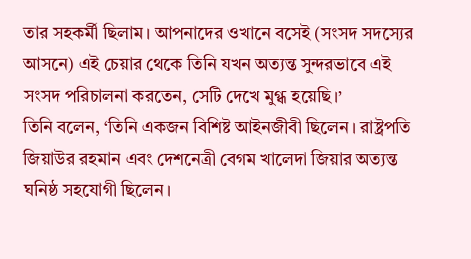তার সহকর্মী ছিলাম। আপনাদের ওখানে বসেই (সংসদ সদস্যের আসনে) এই চেয়ার থেকে তিনি যখন অত্যন্ত সুন্দরভাবে এই সংসদ পরিচালনা করতেন, সেটি দেখে মুগ্ধ হয়েছি।’
তিনি বলেন, ‘তিনি একজন বিশিষ্ট আইনজীবী ছিলেন। রাষ্ট্রপতি জিয়াউর রহমান এবং দেশনেত্রী বেগম খালেদা জিয়ার অত্যন্ত ঘনিষ্ঠ সহযোগী ছিলেন।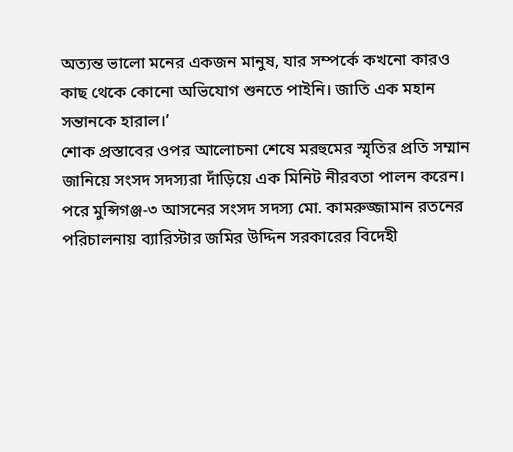অত্যন্ত ভালো মনের একজন মানুষ, যার সম্পর্কে কখনো কারও কাছ থেকে কোনো অভিযোগ শুনতে পাইনি। জাতি এক মহান সন্তানকে হারাল।’
শোক প্রস্তাবের ওপর আলোচনা শেষে মরহুমের স্মৃতির প্রতি সম্মান জানিয়ে সংসদ সদস্যরা দাঁড়িয়ে এক মিনিট নীরবতা পালন করেন। পরে মুন্সিগঞ্জ-৩ আসনের সংসদ সদস্য মো. কামরুজ্জামান রতনের পরিচালনায় ব্যারিস্টার জমির উদ্দিন সরকারের বিদেহী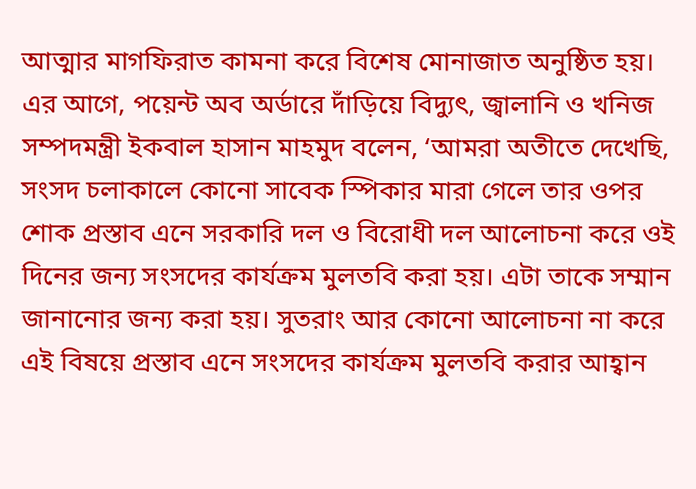আত্মার মাগফিরাত কামনা করে বিশেষ মোনাজাত অনুষ্ঠিত হয়।
এর আগে, পয়েন্ট অব অর্ডারে দাঁড়িয়ে বিদ্যুৎ, জ্বালানি ও খনিজ সম্পদমন্ত্রী ইকবাল হাসান মাহমুদ বলেন, ‘আমরা অতীতে দেখেছি, সংসদ চলাকালে কোনো সাবেক স্পিকার মারা গেলে তার ওপর শোক প্রস্তাব এনে সরকারি দল ও বিরোধী দল আলোচনা করে ওই দিনের জন্য সংসদের কার্যক্রম মুলতবি করা হয়। এটা তাকে সম্মান জানানোর জন্য করা হয়। সুতরাং আর কোনো আলোচনা না করে এই বিষয়ে প্রস্তাব এনে সংসদের কার্যক্রম মুলতবি করার আহ্বান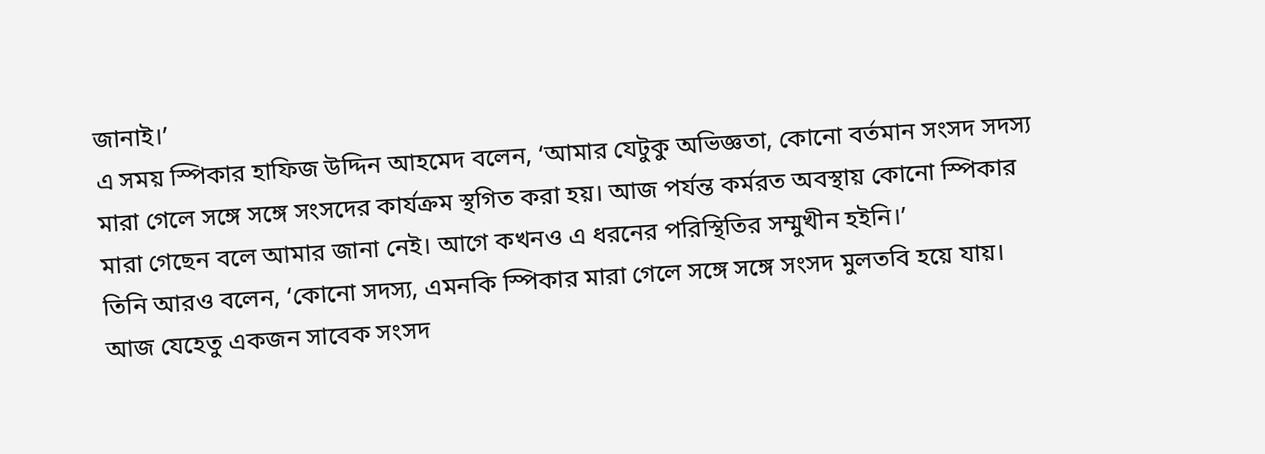জানাই।’
এ সময় স্পিকার হাফিজ উদ্দিন আহমেদ বলেন, ‘আমার যেটুকু অভিজ্ঞতা, কোনো বর্তমান সংসদ সদস্য মারা গেলে সঙ্গে সঙ্গে সংসদের কার্যক্রম স্থগিত করা হয়। আজ পর্যন্ত কর্মরত অবস্থায় কোনো স্পিকার মারা গেছেন বলে আমার জানা নেই। আগে কখনও এ ধরনের পরিস্থিতির সম্মুখীন হইনি।’
তিনি আরও বলেন, ‘কোনো সদস্য, এমনকি স্পিকার মারা গেলে সঙ্গে সঙ্গে সংসদ মুলতবি হয়ে যায়। আজ যেহেতু একজন সাবেক সংসদ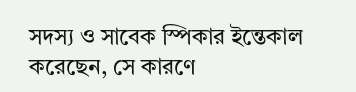সদস্য ও সাবেক স্পিকার ইন্তেকাল করেছেন, সে কারণে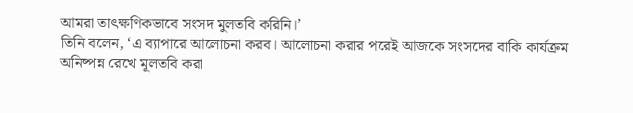আমরা তাৎক্ষণিকভাবে সংসদ মুলতবি করিনি।’
তিনি বলেন, ‘এ ব্যাপারে আলোচনা করব। আলোচনা করার পরেই আজকে সংসদের বাকি কার্যক্রম অনিষ্পন্ন রেখে মূলতবি করা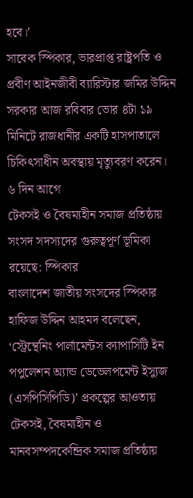হবে।’
সাবেক স্পিকার, ভারপ্রাপ্ত রাষ্ট্রপতি ও প্রবীণ আইনজীবী ব্যারিস্টার জমির উদ্দিন সরকার আজ রবিবার ভোর ৪টা ১৯ মিনিটে রাজধানীর একটি হাসপাতালে চিকিৎসাধীন অবস্থায় মৃত্যুবরণ করেন।
৬ দিন আগে
টেকসই ও বৈষম্যহীন সমাজ প্রতিষ্ঠায় সংসদ সদস্যদের গুরুত্বপূর্ণ ভূমিকা রয়েছে: স্পিকার
বাংলাদেশ জাতীয় সংসদের স্পিকার হাফিজ উদ্দিন আহমদ বলেছেন, ‘স্ট্রেন্থেনিং পার্লামেন্টস ক্যাপাসিটি ইন পপুলেশন অ্যান্ড ডেভেলপমেন্ট ইস্যুজ (এসপিসিপিডি)’ প্রকল্পের আওতায় টেকসই, বৈষম্যহীন ও মানবসম্পদকেন্দ্রিক সমাজ প্রতিষ্ঠায়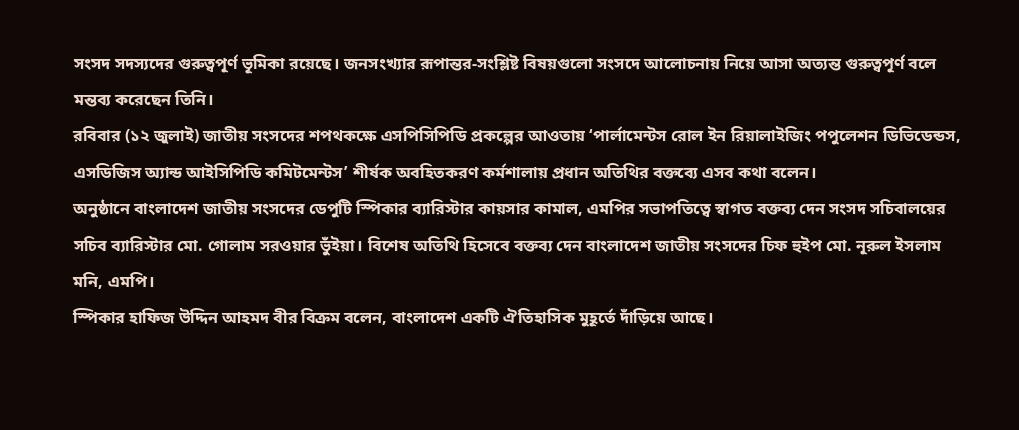সংসদ সদস্যদের গুরুত্বপূর্ণ ভূমিকা রয়েছে। জনসংখ্যার রূপান্তর-সংশ্লিষ্ট বিষয়গুলো সংসদে আলোচনায় নিয়ে আসা অত্যন্ত গুরুত্বপূর্ণ বলে মন্তব্য করেছেন তিনি।
রবিবার (১২ জুলাই) জাতীয় সংসদের শপথকক্ষে এসপিসিপিডি প্রকল্পের আওতায় ‘পার্লামেন্টস রোল ইন রিয়ালাইজিং পপুলেশন ডিভিডেন্ডস, এসডিজিস অ্যান্ড আইসিপিডি কমিটমেন্টস’ শীর্ষক অবহিতকরণ কর্মশালায় প্রধান অতিথির বক্তব্যে এসব কথা বলেন।
অনুষ্ঠানে বাংলাদেশ জাতীয় সংসদের ডেপুটি স্পিকার ব্যারিস্টার কায়সার কামাল, এমপির সভাপতিত্বে স্বাগত বক্তব্য দেন সংসদ সচিবালয়ের সচিব ব্যারিস্টার মো. গোলাম সরওয়ার ভুঁইয়া। বিশেষ অতিথি হিসেবে বক্তব্য দেন বাংলাদেশ জাতীয় সংসদের চিফ হুইপ মো. নূরুল ইসলাম মনি, এমপি।
স্পিকার হাফিজ উদ্দিন আহমদ বীর বিক্রম বলেন, বাংলাদেশ একটি ঐতিহাসিক মুহূর্তে দাঁড়িয়ে আছে।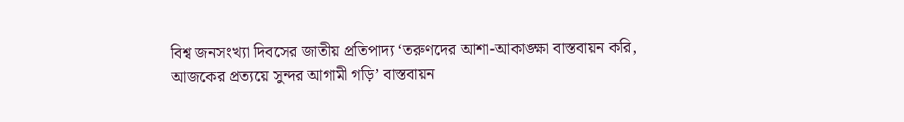বিশ্ব জনসংখ্যা দিবসের জাতীয় প্রতিপাদ্য ‘তরুণদের আশা-আকাঙ্ক্ষা বাস্তবায়ন করি, আজকের প্রত্যয়ে সুন্দর আগামী গড়ি’ বাস্তবায়ন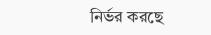নির্ভর করছে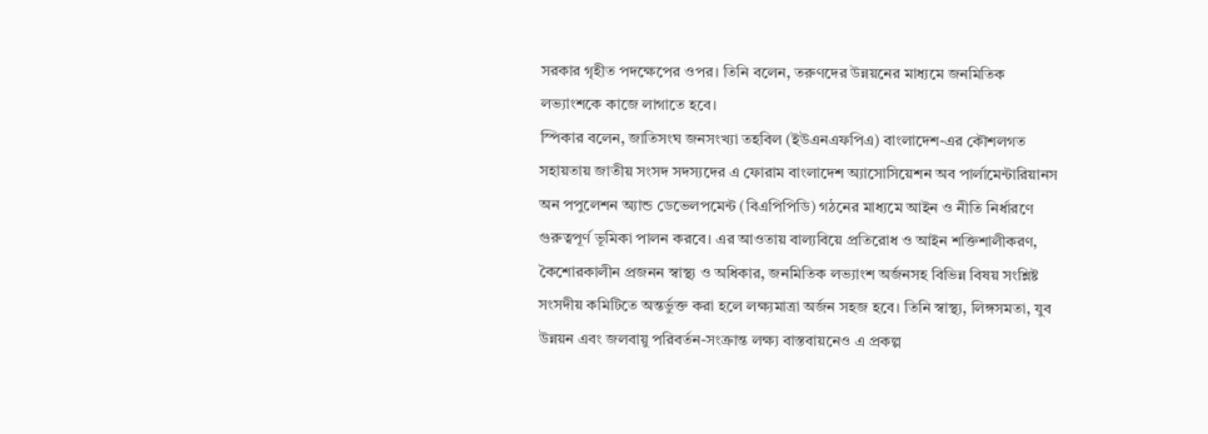সরকার গৃহীত পদক্ষেপের ওপর। তিনি বলেন, তরুণদের উন্নয়নের মাধ্যমে জনমিতিক লভ্যাংশকে কাজে লাগাতে হবে।
স্পিকার বলেন, জাতিসংঘ জনসংখ্যা তহবিল (ইউএনএফপিএ) বাংলাদেশ-এর কৌশলগত সহায়তায় জাতীয় সংসদ সদস্যদের এ ফোরাম বাংলাদেশ অ্যাসোসিয়েশন অব পার্লামেন্টারিয়ানস অন পপুলেশন অ্যান্ড ডেভেলপমেন্ট (বিএপিপিডি) গঠনের মাধ্যমে আইন ও নীতি নির্ধারণে গুরুত্বপূর্ণ ভূমিকা পালন করবে। এর আওতায় বাল্যবিয়ে প্রতিরোধ ও আইন শক্তিশালীকরণ, কৈশোরকালীন প্রজনন স্বাস্থ্য ও অধিকার, জনমিতিক লভ্যাংশ অর্জনসহ বিভিন্ন বিষয় সংশ্লিষ্ট সংসদীয় কমিটিতে অন্তর্ভুক্ত করা হলে লক্ষ্যমাত্রা অর্জন সহজ হবে। তিনি স্বাস্থ্য, লিঙ্গসমতা, যুব উন্নয়ন এবং জলবায়ু পরিবর্তন-সংক্রান্ত লক্ষ্য বাস্তবায়নেও এ প্রকল্প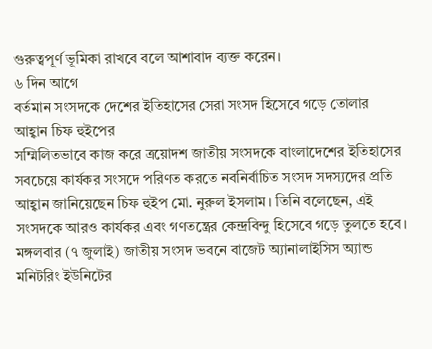গুরুত্বপূর্ণ ভূমিকা রাখবে বলে আশাবাদ ব্যক্ত করেন।
৬ দিন আগে
বর্তমান সংসদকে দেশের ইতিহাসের সেরা সংসদ হিসেবে গড়ে তোলার আহ্বান চিফ হুইপের
সম্মিলিতভাবে কাজ করে ত্রয়োদশ জাতীয় সংসদকে বাংলাদেশের ইতিহাসের সবচেয়ে কার্যকর সংসদে পরিণত করতে নবনির্বাচিত সংসদ সদস্যদের প্রতি আহ্বান জানিয়েছেন চিফ হুইপ মো. নুরুল ইসলাম। তিনি বলেছেন, এই সংসদকে আরও কার্যকর এবং গণতন্ত্রের কেন্দ্রবিন্দু হিসেবে গড়ে তুলতে হবে।
মঙ্গলবার (৭ জুলাই) জাতীয় সংসদ ভবনে বাজেট অ্যানালাইসিস অ্যান্ড মনিটরিং ইউনিটের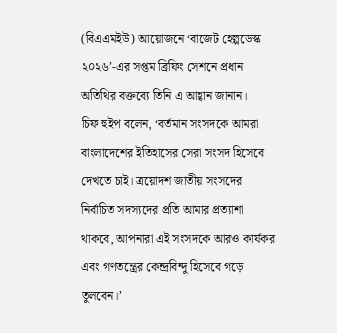(বিএএমইউ) আয়োজনে ‘বাজেট হেল্পডেস্ক ২০২৬’-এর সপ্তম ব্রিফিং সেশনে প্রধান অতিথির বক্তব্যে তিনি এ আহ্বান জানান।
চিফ হুইপ বলেন, ‘বর্তমান সংসদকে আমরা বাংলাদেশের ইতিহাসের সেরা সংসদ হিসেবে দেখতে চাই। ত্রয়োদশ জাতীয় সংসদের নির্বাচিত সদস্যদের প্রতি আমার প্রত্যাশা থাকবে, আপনারা এই সংসদকে আরও কার্যকর এবং গণতন্ত্রের কেন্দ্রবিন্দু হিসেবে গড়ে তুলবেন।’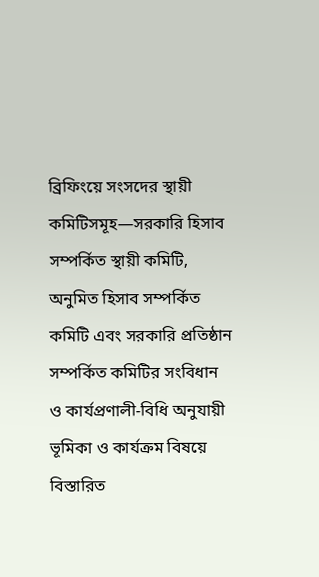ব্রিফিংয়ে সংসদের স্থায়ী কমিটিসমূহ—সরকারি হিসাব সম্পর্কিত স্থায়ী কমিটি, অনুমিত হিসাব সম্পর্কিত কমিটি এবং সরকারি প্রতিষ্ঠান সম্পর্কিত কমিটির সংবিধান ও কার্যপ্রণালী-বিধি অনুযায়ী ভূমিকা ও কার্যক্রম বিষয়ে বিস্তারিত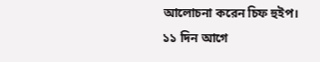আলোচনা করেন চিফ হুইপ।
১১ দিন আগে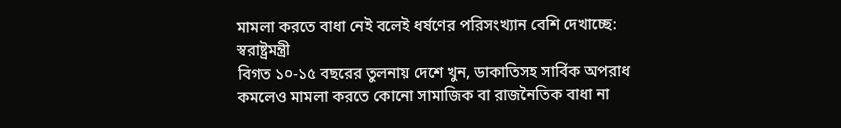মামলা করতে বাধা নেই বলেই ধর্ষণের পরিসংখ্যান বেশি দেখাচ্ছে: স্বরাষ্ট্রমন্ত্রী
বিগত ১০-১৫ বছরের তুলনায় দেশে খুন, ডাকাতিসহ সার্বিক অপরাধ কমলেও মামলা করতে কোনো সামাজিক বা রাজনৈতিক বাধা না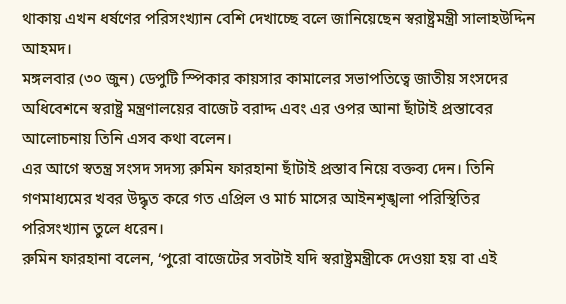থাকায় এখন ধর্ষণের পরিসংখ্যান বেশি দেখাচ্ছে বলে জানিয়েছেন স্বরাষ্ট্রমন্ত্রী সালাহউদ্দিন আহমদ।
মঙ্গলবার (৩০ জুন) ডেপুটি স্পিকার কায়সার কামালের সভাপতিত্বে জাতীয় সংসদের অধিবেশনে স্বরাষ্ট্র মন্ত্রণালয়ের বাজেট বরাদ্দ এবং এর ওপর আনা ছাঁটাই প্রস্তাবের আলোচনায় তিনি এসব কথা বলেন।
এর আগে স্বতন্ত্র সংসদ সদস্য রুমিন ফারহানা ছাঁটাই প্রস্তাব নিয়ে বক্তব্য দেন। তিনি গণমাধ্যমের খবর উদ্ধৃত করে গত এপ্রিল ও মার্চ মাসের আইনশৃঙ্খলা পরিস্থিতির পরিসংখ্যান তুলে ধরেন।
রুমিন ফারহানা বলেন, ‘পুরো বাজেটের সবটাই যদি স্বরাষ্ট্রমন্ত্রীকে দেওয়া হয় বা এই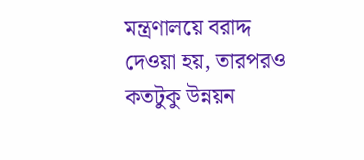মন্ত্রণালয়ে বরাদ্দ দেওয়া হয়, তারপরও কতটুকু উন্নয়ন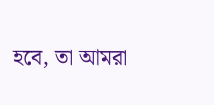হবে, তা আমরা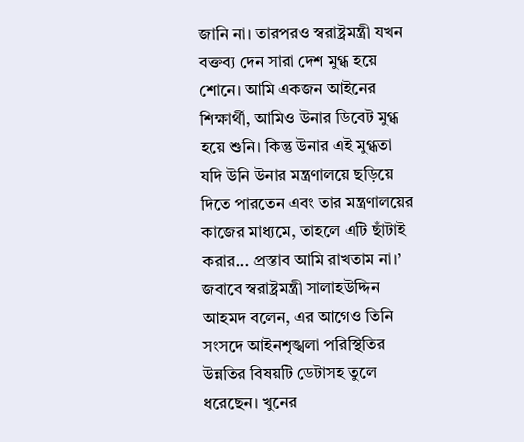জানি না। তারপরও স্বরাষ্ট্রমন্ত্রী যখন বক্তব্য দেন সারা দেশ মুগ্ধ হয়ে শোনে। আমি একজন আইনের শিক্ষার্থী, আমিও উনার ডিবেট মুগ্ধ হয়ে শুনি। কিন্তু উনার এই মুগ্ধতা যদি উনি উনার মন্ত্রণালয়ে ছড়িয়ে দিতে পারতেন এবং তার মন্ত্রণালয়ের কাজের মাধ্যমে, তাহলে এটি ছাঁটাই করার... প্রস্তাব আমি রাখতাম না।’
জবাবে স্বরাষ্ট্রমন্ত্রী সালাহউদ্দিন আহমদ বলেন, এর আগেও তিনি সংসদে আইনশৃঙ্খলা পরিস্থিতির উন্নতির বিষয়টি ডেটাসহ তুলে ধরেছেন। খুনের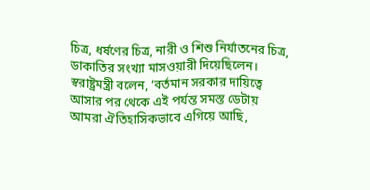চিত্র, ধর্ষণের চিত্র, নারী ও শিশু নির্যাতনের চিত্র, ডাকাতির সংখ্যা মাসওয়ারী দিয়েছিলেন।
স্বরাষ্ট্রমন্ত্রী বলেন, ‘বর্তমান সরকার দায়িত্বে আসার পর থেকে এই পর্যন্ত সমস্ত ডেটায় আমরা ঐতিহাসিকভাবে এগিয়ে আছি,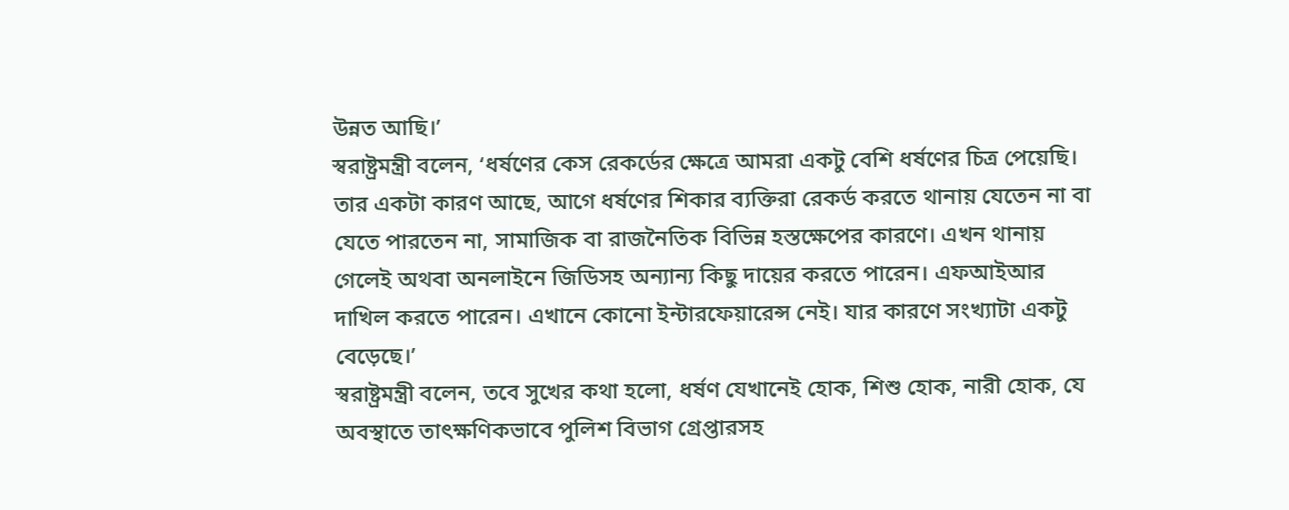উন্নত আছি।’
স্বরাষ্ট্রমন্ত্রী বলেন, ‘ধর্ষণের কেস রেকর্ডের ক্ষেত্রে আমরা একটু বেশি ধর্ষণের চিত্র পেয়েছি। তার একটা কারণ আছে, আগে ধর্ষণের শিকার ব্যক্তিরা রেকর্ড করতে থানায় যেতেন না বা যেতে পারতেন না, সামাজিক বা রাজনৈতিক বিভিন্ন হস্তক্ষেপের কারণে। এখন থানায় গেলেই অথবা অনলাইনে জিডিসহ অন্যান্য কিছু দায়ের করতে পারেন। এফআইআর দাখিল করতে পারেন। এখানে কোনো ইন্টারফেয়ারেন্স নেই। যার কারণে সংখ্যাটা একটু বেড়েছে।’
স্বরাষ্ট্রমন্ত্রী বলেন, তবে সুখের কথা হলো, ধর্ষণ যেখানেই হোক, শিশু হোক, নারী হোক, যে অবস্থাতে তাৎক্ষণিকভাবে পুলিশ বিভাগ গ্রেপ্তারসহ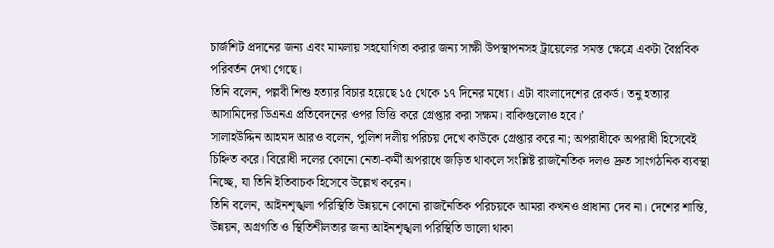চার্জশিট প্রদানের জন্য এবং মামলায় সহযোগিতা করার জন্য সাক্ষী উপস্থাপনসহ ট্রায়েলের সমস্ত ক্ষেত্রে একটা বৈপ্লবিক পরিবর্তন দেখা গেছে।
তিনি বলেন, পল্লবী শিশু হত্যার বিচার হয়েছে ১৫ থেকে ১৭ দিনের মধ্যে। এটা বাংলাদেশের রেকর্ড। তনু হত্যার আসামিদের ডিএনএ প্রতিবেদনের ওপর ভিত্তি করে গ্রেপ্তার করা সক্ষম। বাকিগুলোও হবে।’
সালাহউদ্দিন আহমদ আরও বলেন, পুলিশ দলীয় পরিচয় দেখে কাউকে গ্রেপ্তার করে না; অপরাধীকে অপরাধী হিসেবেই চিহ্নিত করে। বিরোধী দলের কোনো নেতা-কর্মী অপরাধে জড়িত থাকলে সংশ্লিষ্ট রাজনৈতিক দলও দ্রুত সাংগঠনিক ব্যবস্থা নিচ্ছে, যা তিনি ইতিবাচক হিসেবে উল্লেখ করেন।
তিনি বলেন, আইনশৃঙ্খলা পরিস্থিতি উন্নয়নে কোনো রাজনৈতিক পরিচয়কে আমরা কখনও প্রাধান্য দেব না। দেশের শান্তি, উন্নয়ন, অগ্রগতি ও স্থিতিশীলতার জন্য আইনশৃঙ্খলা পরিস্থিতি ভালো থাকা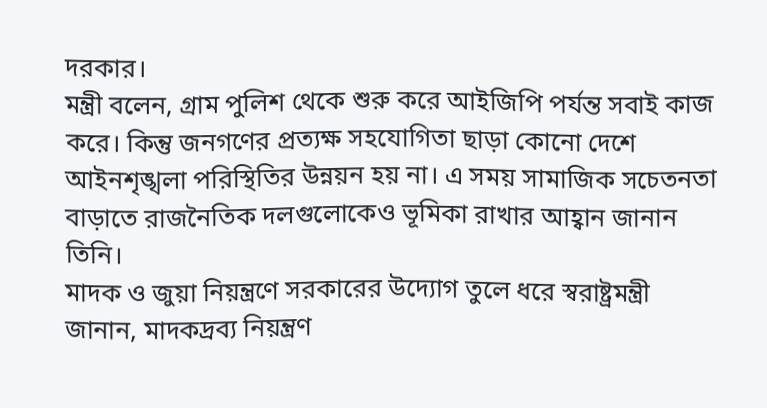দরকার।
মন্ত্রী বলেন, গ্রাম পুলিশ থেকে শুরু করে আইজিপি পর্যন্ত সবাই কাজ করে। কিন্তু জনগণের প্রত্যক্ষ সহযোগিতা ছাড়া কোনো দেশে আইনশৃঙ্খলা পরিস্থিতির উন্নয়ন হয় না। এ সময় সামাজিক সচেতনতা বাড়াতে রাজনৈতিক দলগুলোকেও ভূমিকা রাখার আহ্বান জানান তিনি।
মাদক ও জুয়া নিয়ন্ত্রণে সরকারের উদ্যোগ তুলে ধরে স্বরাষ্ট্রমন্ত্রী জানান, মাদকদ্রব্য নিয়ন্ত্রণ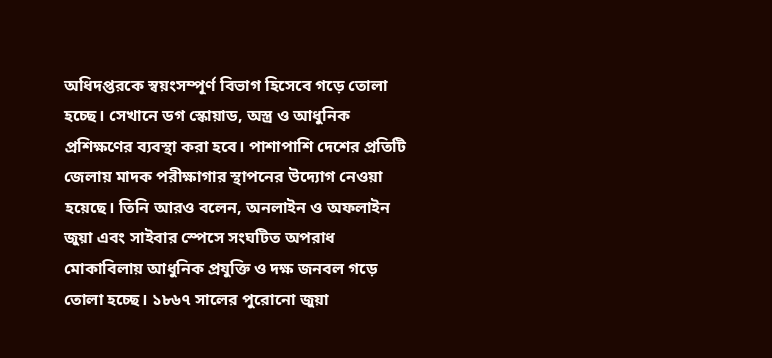অধিদপ্তরকে স্বয়ংসম্পূর্ণ বিভাগ হিসেবে গড়ে তোলা হচ্ছে। সেখানে ডগ স্কোয়াড, অস্ত্র ও আধুনিক প্রশিক্ষণের ব্যবস্থা করা হবে। পাশাপাশি দেশের প্রতিটি জেলায় মাদক পরীক্ষাগার স্থাপনের উদ্যোগ নেওয়া হয়েছে। তিনি আরও বলেন, অনলাইন ও অফলাইন জুয়া এবং সাইবার স্পেসে সংঘটিত অপরাধ মোকাবিলায় আধুনিক প্রযুক্তি ও দক্ষ জনবল গড়ে তোলা হচ্ছে। ১৮৬৭ সালের পুরোনো জুয়া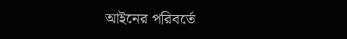আইনের পরিবর্তে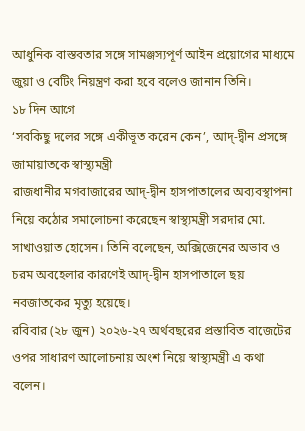আধুনিক বাস্তবতার সঙ্গে সামঞ্জস্যপূর্ণ আইন প্রয়োগের মাধ্যমে জুয়া ও বেটিং নিয়ন্ত্রণ করা হবে বলেও জানান তিনি।
১৮ দিন আগে
‘সবকিছু দলের সঙ্গে একীভূত করেন কেন’, আদ্-দ্বীন প্রসঙ্গে জামায়াতকে স্বাস্থ্যমন্ত্রী
রাজধানীর মগবাজারের আদ্-দ্বীন হাসপাতালের অব্যবস্থাপনা নিয়ে কঠোর সমালোচনা করেছেন স্বাস্থ্যমন্ত্রী সরদার মো. সাখাওয়াত হোসেন। তিনি বলেছেন, অক্সিজেনের অভাব ও চরম অবহেলার কারণেই আদ্-দ্বীন হাসপাতালে ছয় নবজাতকের মৃত্যু হয়েছে।
রবিবার (২৮ জুন) ২০২৬-২৭ অর্থবছরের প্রস্তাবিত বাজেটের ওপর সাধারণ আলোচনায় অংশ নিয়ে স্বাস্থ্যমন্ত্রী এ কথা বলেন।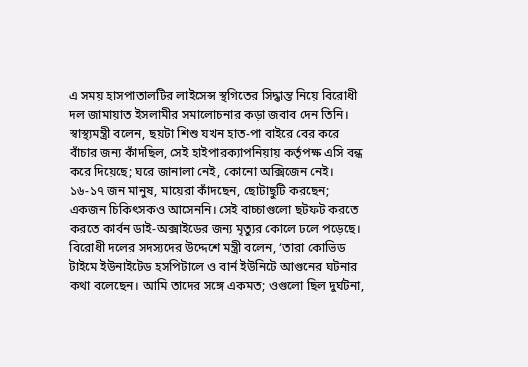এ সময় হাসপাতালটির লাইসেন্স স্থগিতের সিদ্ধান্ত নিয়ে বিরোধী দল জামায়াত ইসলামীর সমালোচনার কড়া জবাব দেন তিনি।
স্বাস্থ্যমন্ত্রী বলেন, ছয়টা শিশু যখন হাত-পা বাইরে বের করে বাঁচার জন্য কাঁদছিল, সেই হাইপারক্যাপনিয়ায় কর্তৃপক্ষ এসি বন্ধ করে দিয়েছে; ঘরে জানালা নেই, কোনো অক্সিজেন নেই। ১৬-১৭ জন মানুষ, মায়েরা কাঁদছেন, ছোটাছুটি করছেন; একজন চিকিৎসকও আসেননি। সেই বাচ্চাগুলো ছটফট করতে করতে কার্বন ডাই-অক্সাইডের জন্য মৃত্যুর কোলে ঢলে পড়েছে।
বিরোধী দলের সদস্যদের উদ্দেশে মন্ত্রী বলেন, ‘তারা কোভিড টাইমে ইউনাইটেড হসপিটালে ও বার্ন ইউনিটে আগুনের ঘটনার কথা বলেছেন। আমি তাদের সঙ্গে একমত; ওগুলো ছিল দুর্ঘটনা,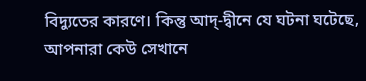বিদ্যুতের কারণে। কিন্তু আদ্-দ্বীনে যে ঘটনা ঘটেছে, আপনারা কেউ সেখানে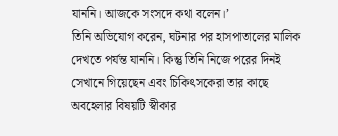যাননি। আজকে সংসদে কথা বলেন।’
তিনি অভিযোগ করেন, ঘটনার পর হাসপাতালের মালিক দেখতে পর্যন্ত যাননি। কিন্তু তিনি নিজে পরের দিনই সেখানে গিয়েছেন এবং চিকিৎসকেরা তার কাছে অবহেলার বিষয়টি স্বীকার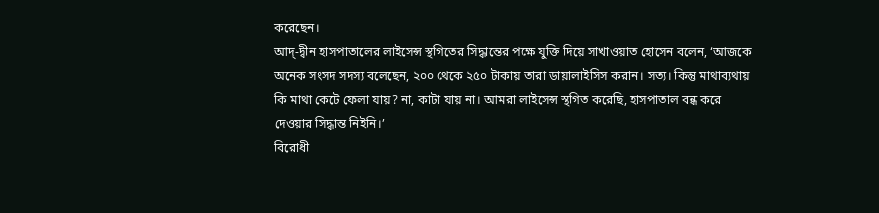করেছেন।
আদ্-দ্বীন হাসপাতালের লাইসেন্স স্থগিতের সিদ্ধান্তের পক্ষে যুক্তি দিয়ে সাখাওয়াত হোসেন বলেন, ‘আজকে অনেক সংসদ সদস্য বলেছেন, ২০০ থেকে ২৫০ টাকায় তারা ডায়ালাইসিস করান। সত্য। কিন্তু মাথাব্যথায় কি মাথা কেটে ফেলা যায়? না, কাটা যায় না। আমরা লাইসেন্স স্থগিত করেছি, হাসপাতাল বন্ধ করে দেওয়ার সিদ্ধান্ত নিইনি।’
বিরোধী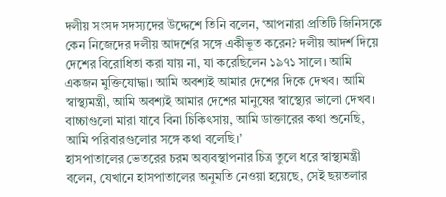দলীয় সংসদ সদস্যদের উদ্দেশে তিনি বলেন, ‘আপনারা প্রতিটি জিনিসকে কেন নিজেদের দলীয় আদর্শের সঙ্গে একীভূত করেন? দলীয় আদর্শ দিয়ে দেশের বিরোধিতা করা যায় না, যা করেছিলেন ১৯৭১ সালে। আমি একজন মুক্তিযোদ্ধা। আমি অবশ্যই আমার দেশের দিকে দেখব। আমি স্বাস্থ্যমন্ত্রী, আমি অবশ্যই আমার দেশের মানুষের স্বাস্থ্যের ভালো দেখব। বাচ্চাগুলো মারা যাবে বিনা চিকিৎসায়, আমি ডাক্তারের কথা শুনেছি, আমি পরিবারগুলোর সঙ্গে কথা বলেছি।’
হাসপাতালের ভেতরের চরম অব্যবস্থাপনার চিত্র তুলে ধরে স্বাস্থ্যমন্ত্রী বলেন, যেখানে হাসপাতালের অনুমতি নেওয়া হয়েছে, সেই ছয়তলার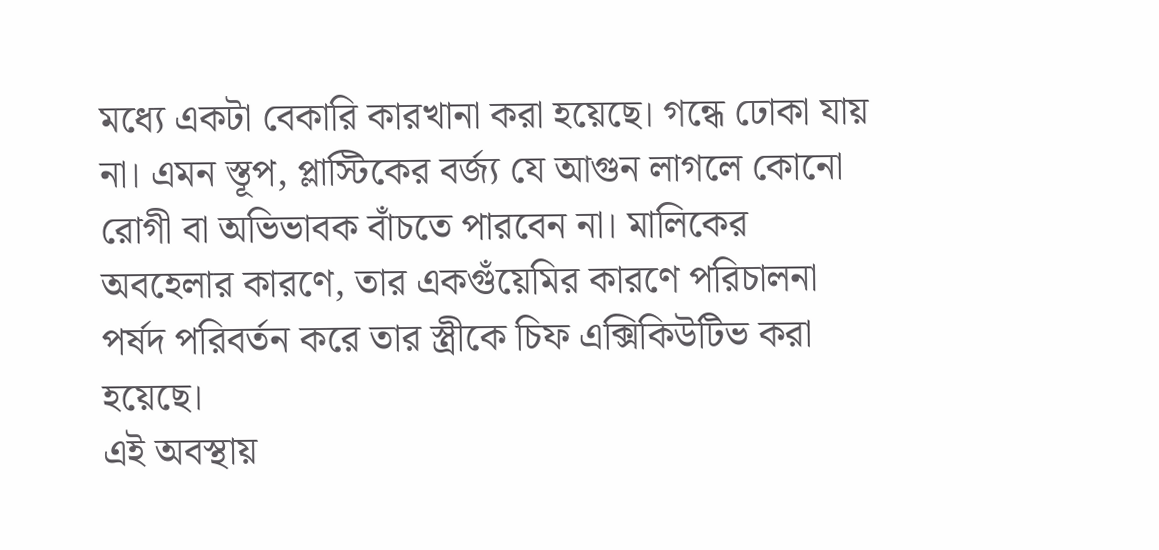মধ্যে একটা বেকারি কারখানা করা হয়েছে। গন্ধে ঢোকা যায় না। এমন স্তূপ, প্লাস্টিকের বর্জ্য যে আগুন লাগলে কোনো রোগী বা অভিভাবক বাঁচতে পারবেন না। মালিকের অবহেলার কারণে, তার একগুঁয়েমির কারণে পরিচালনা পর্ষদ পরিবর্তন করে তার স্ত্রীকে চিফ এক্সিকিউটিভ করা হয়েছে।
এই অবস্থায়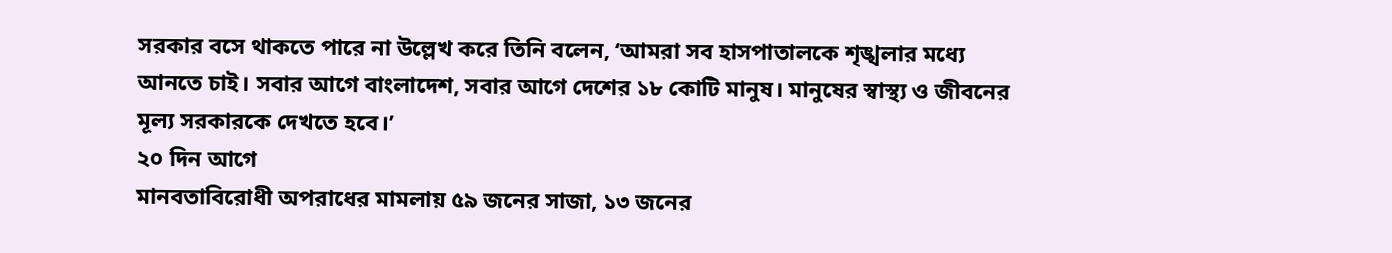সরকার বসে থাকতে পারে না উল্লেখ করে তিনি বলেন, ‘আমরা সব হাসপাতালকে শৃঙ্খলার মধ্যে আনতে চাই। সবার আগে বাংলাদেশ, সবার আগে দেশের ১৮ কোটি মানুষ। মানুষের স্বাস্থ্য ও জীবনের মূল্য সরকারকে দেখতে হবে।’
২০ দিন আগে
মানবতাবিরোধী অপরাধের মামলায় ৫৯ জনের সাজা, ১৩ জনের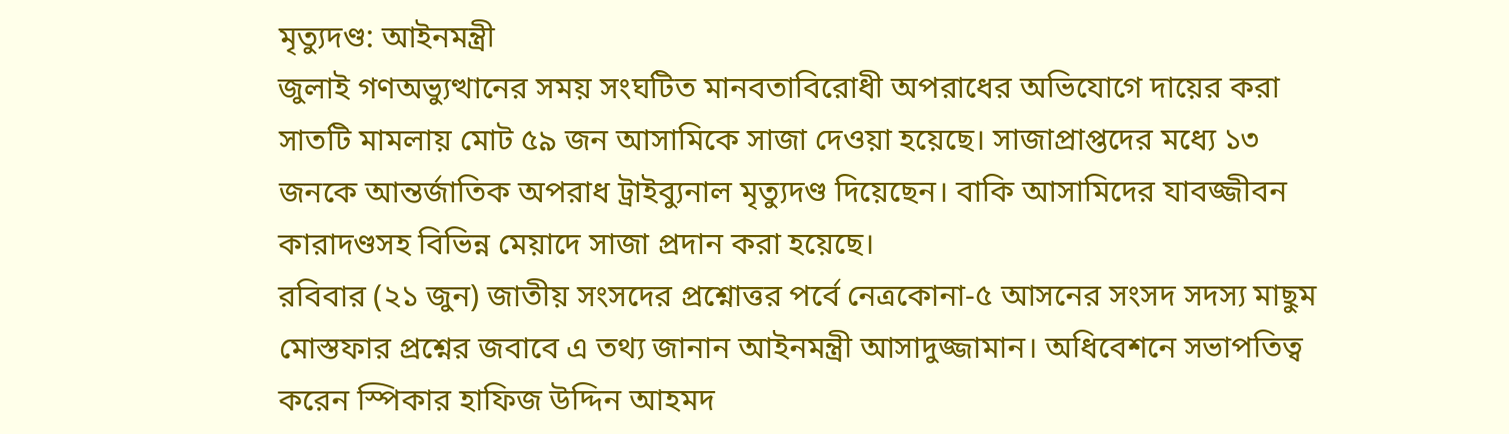মৃত্যুদণ্ড: আইনমন্ত্রী
জুলাই গণঅভ্যুত্থানের সময় সংঘটিত মানবতাবিরোধী অপরাধের অভিযোগে দায়ের করা সাতটি মামলায় মোট ৫৯ জন আসামিকে সাজা দেওয়া হয়েছে। সাজাপ্রাপ্তদের মধ্যে ১৩ জনকে আন্তর্জাতিক অপরাধ ট্রাইব্যুনাল মৃত্যুদণ্ড দিয়েছেন। বাকি আসামিদের যাবজ্জীবন কারাদণ্ডসহ বিভিন্ন মেয়াদে সাজা প্রদান করা হয়েছে।
রবিবার (২১ জুন) জাতীয় সংসদের প্রশ্নোত্তর পর্বে নেত্রকোনা-৫ আসনের সংসদ সদস্য মাছুম মোস্তফার প্রশ্নের জবাবে এ তথ্য জানান আইনমন্ত্রী আসাদুজ্জামান। অধিবেশনে সভাপতিত্ব করেন স্পিকার হাফিজ উদ্দিন আহমদ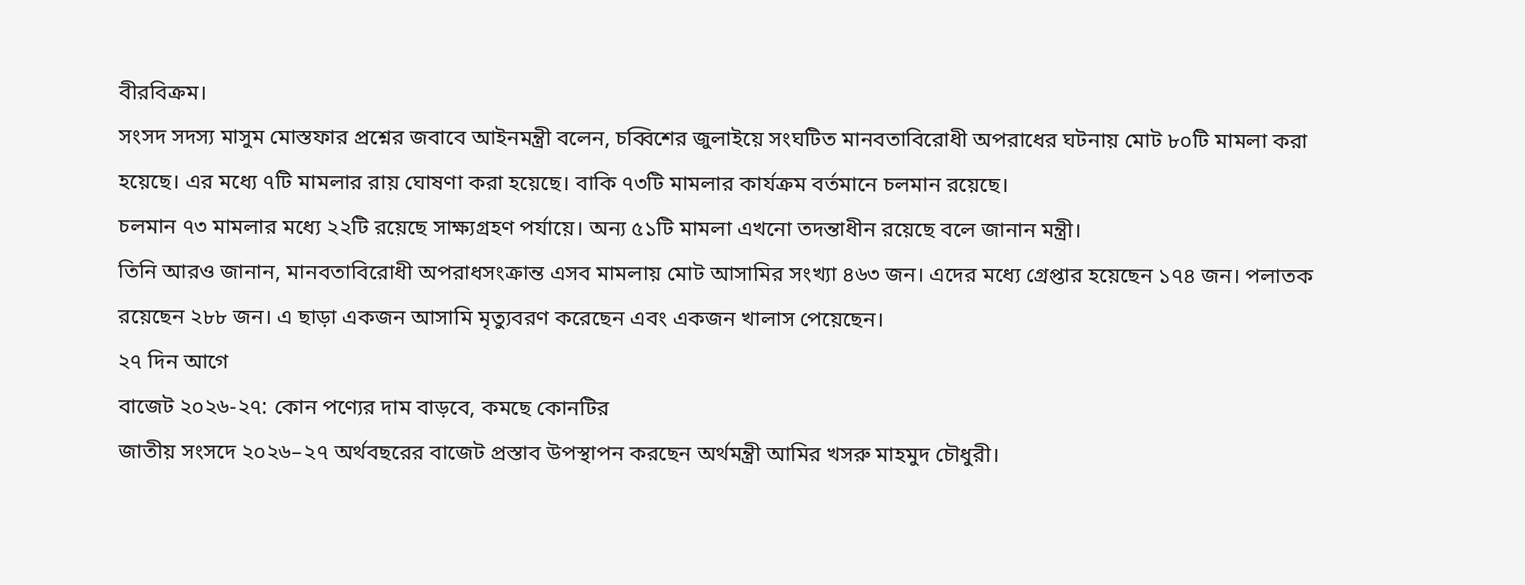বীরবিক্রম।
সংসদ সদস্য মাসুম মোস্তফার প্রশ্নের জবাবে আইনমন্ত্রী বলেন, চব্বিশের জুলাইয়ে সংঘটিত মানবতাবিরোধী অপরাধের ঘটনায় মোট ৮০টি মামলা করা হয়েছে। এর মধ্যে ৭টি মামলার রায় ঘোষণা করা হয়েছে। বাকি ৭৩টি মামলার কার্যক্রম বর্তমানে চলমান রয়েছে।
চলমান ৭৩ মামলার মধ্যে ২২টি রয়েছে সাক্ষ্যগ্রহণ পর্যায়ে। অন্য ৫১টি মামলা এখনো তদন্তাধীন রয়েছে বলে জানান মন্ত্রী।
তিনি আরও জানান, মানবতাবিরোধী অপরাধসংক্রান্ত এসব মামলায় মোট আসামির সংখ্যা ৪৬৩ জন। এদের মধ্যে গ্রেপ্তার হয়েছেন ১৭৪ জন। পলাতক রয়েছেন ২৮৮ জন। এ ছাড়া একজন আসামি মৃত্যুবরণ করেছেন এবং একজন খালাস পেয়েছেন।
২৭ দিন আগে
বাজেট ২০২৬-২৭: কোন পণ্যের দাম বাড়বে, কমছে কোনটির
জাতীয় সংসদে ২০২৬–২৭ অর্থবছরের বাজেট প্রস্তাব উপস্থাপন করছেন অর্থমন্ত্রী আমির খসরু মাহমুদ চৌধুরী।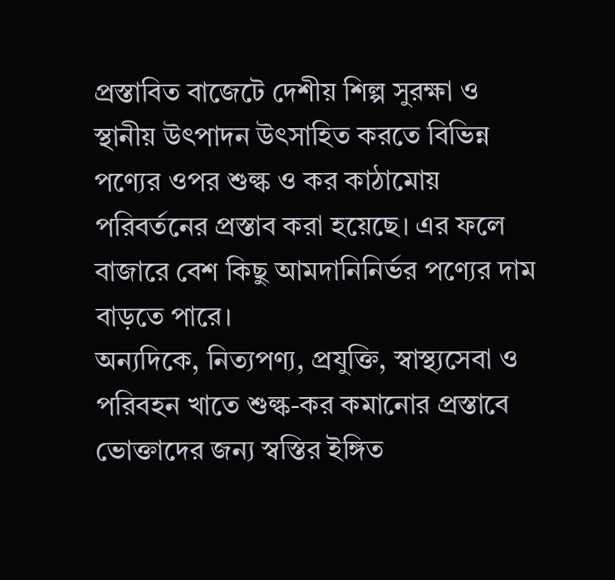প্রস্তাবিত বাজেটে দেশীয় শিল্প সুরক্ষা ও স্থানীয় উৎপাদন উৎসাহিত করতে বিভিন্ন পণ্যের ওপর শুল্ক ও কর কাঠামোয় পরিবর্তনের প্রস্তাব করা হয়েছে। এর ফলে বাজারে বেশ কিছু আমদানিনির্ভর পণ্যের দাম বাড়তে পারে।
অন্যদিকে, নিত্যপণ্য, প্রযুক্তি, স্বাস্থ্যসেবা ও পরিবহন খাতে শুল্ক-কর কমানোর প্রস্তাবে ভোক্তাদের জন্য স্বস্তির ইঙ্গিত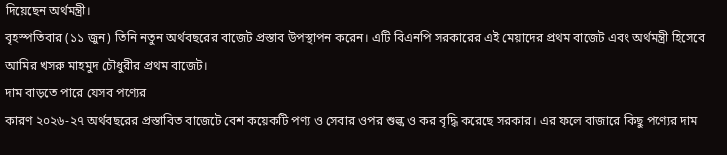দিয়েছেন অর্থমন্ত্রী।
বৃহস্পতিবার (১১ জুন) তিনি নতুন অর্থবছরের বাজেট প্রস্তাব উপস্থাপন করেন। এটি বিএনপি সরকারের এই মেয়াদের প্রথম বাজেট এবং অর্থমন্ত্রী হিসেবে আমির খসরু মাহমুদ চৌধুরীর প্রথম বাজেট।
দাম বাড়তে পারে যেসব পণ্যের
কারণ ২০২৬-২৭ অর্থবছরের প্রস্তাবিত বাজেটে বেশ কয়েকটি পণ্য ও সেবার ওপর শুল্ক ও কর বৃদ্ধি করেছে সরকার। এর ফলে বাজারে কিছু পণ্যের দাম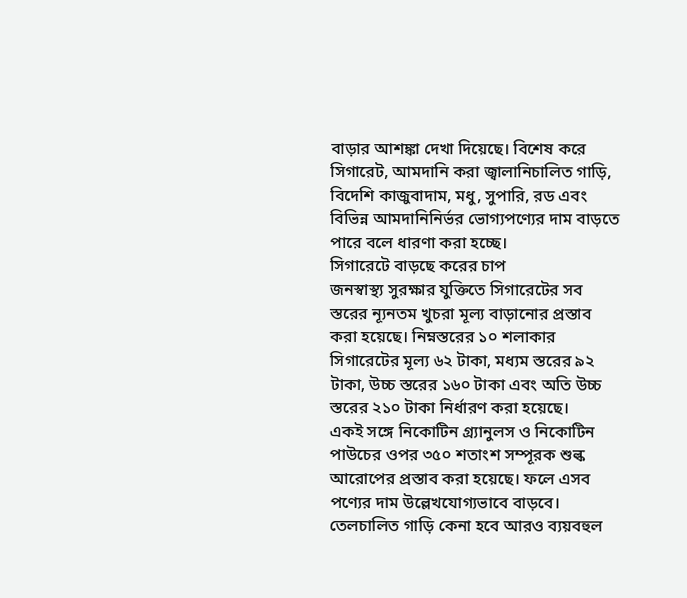বাড়ার আশঙ্কা দেখা দিয়েছে। বিশেষ করে সিগারেট, আমদানি করা জ্বালানিচালিত গাড়ি, বিদেশি কাজুবাদাম, মধু, সুপারি, রড এবং বিভিন্ন আমদানিনির্ভর ভোগ্যপণ্যের দাম বাড়তে পারে বলে ধারণা করা হচ্ছে।
সিগারেটে বাড়ছে করের চাপ
জনস্বাস্থ্য সুরক্ষার যুক্তিতে সিগারেটের সব স্তরের ন্যূনতম খুচরা মূল্য বাড়ানোর প্রস্তাব করা হয়েছে। নিম্নস্তরের ১০ শলাকার সিগারেটের মূল্য ৬২ টাকা, মধ্যম স্তরের ৯২ টাকা, উচ্চ স্তরের ১৬০ টাকা এবং অতি উচ্চ স্তরের ২১০ টাকা নির্ধারণ করা হয়েছে।
একই সঙ্গে নিকোটিন গ্র্যানুলস ও নিকোটিন পাউচের ওপর ৩৫০ শতাংশ সম্পূরক শুল্ক আরোপের প্রস্তাব করা হয়েছে। ফলে এসব পণ্যের দাম উল্লেখযোগ্যভাবে বাড়বে।
তেলচালিত গাড়ি কেনা হবে আরও ব্যয়বহুল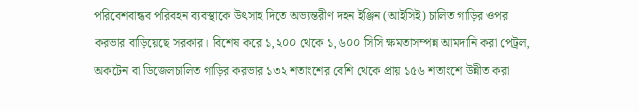পরিবেশবান্ধব পরিবহন ব্যবস্থাকে উৎসাহ দিতে অভ্যন্তরীণ দহন ইঞ্জিন (আইসিই) চালিত গাড়ির ওপর করভার বাড়িয়েছে সরকার। বিশেষ করে ১,২০০ থেকে ১,৬০০ সিসি ক্ষমতাসম্পন্ন আমদানি করা পেট্রল, অকটেন বা ডিজেলচালিত গাড়ির করভার ১৩২ শতাংশের বেশি থেকে প্রায় ১৫৬ শতাংশে উন্নীত করা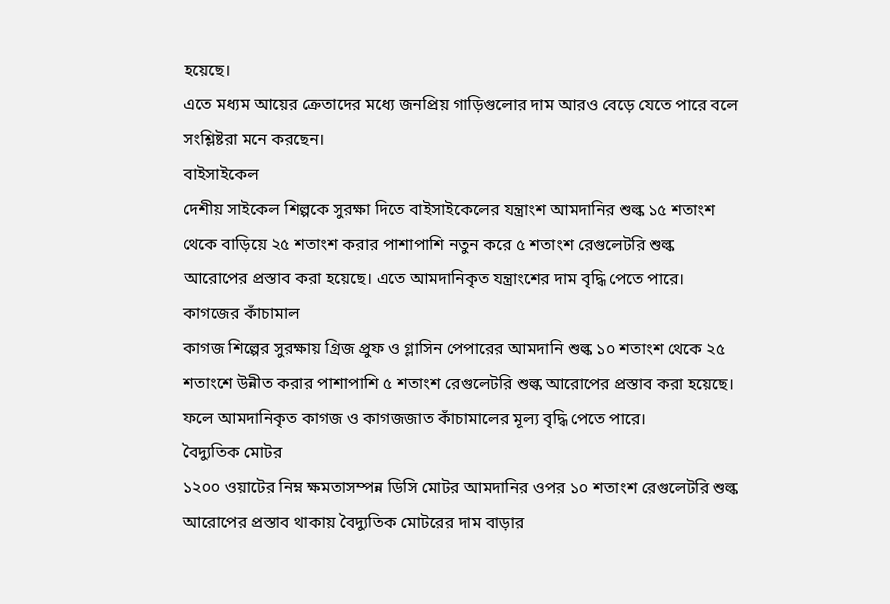হয়েছে।
এতে মধ্যম আয়ের ক্রেতাদের মধ্যে জনপ্রিয় গাড়িগুলোর দাম আরও বেড়ে যেতে পারে বলে সংশ্লিষ্টরা মনে করছেন।
বাইসাইকেল
দেশীয় সাইকেল শিল্পকে সুরক্ষা দিতে বাইসাইকেলের যন্ত্রাংশ আমদানির শুল্ক ১৫ শতাংশ থেকে বাড়িয়ে ২৫ শতাংশ করার পাশাপাশি নতুন করে ৫ শতাংশ রেগুলেটরি শুল্ক আরোপের প্রস্তাব করা হয়েছে। এতে আমদানিকৃত যন্ত্রাংশের দাম বৃদ্ধি পেতে পারে।
কাগজের কাঁচামাল
কাগজ শিল্পের সুরক্ষায় গ্রিজ প্রুফ ও গ্লাসিন পেপারের আমদানি শুল্ক ১০ শতাংশ থেকে ২৫ শতাংশে উন্নীত করার পাশাপাশি ৫ শতাংশ রেগুলেটরি শুল্ক আরোপের প্রস্তাব করা হয়েছে। ফলে আমদানিকৃত কাগজ ও কাগজজাত কাঁচামালের মূল্য বৃদ্ধি পেতে পারে।
বৈদ্যুতিক মোটর
১২০০ ওয়াটের নিম্ন ক্ষমতাসম্পন্ন ডিসি মোটর আমদানির ওপর ১০ শতাংশ রেগুলেটরি শুল্ক আরোপের প্রস্তাব থাকায় বৈদ্যুতিক মোটরের দাম বাড়ার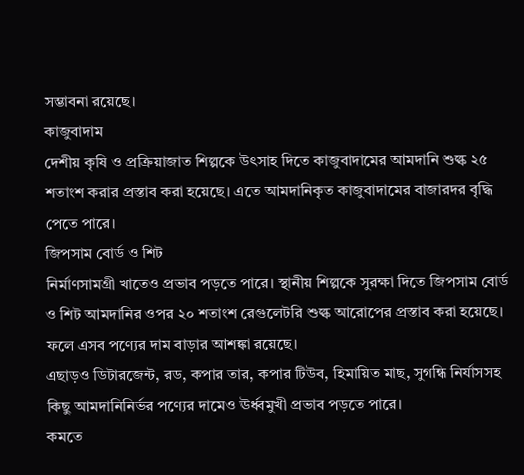সম্ভাবনা রয়েছে।
কাজুবাদাম
দেশীয় কৃষি ও প্রক্রিয়াজাত শিল্পকে উৎসাহ দিতে কাজুবাদামের আমদানি শুল্ক ২৫ শতাংশ করার প্রস্তাব করা হয়েছে। এতে আমদানিকৃত কাজুবাদামের বাজারদর বৃদ্ধি পেতে পারে।
জিপসাম বোর্ড ও শিট
নির্মাণসামগ্রী খাতেও প্রভাব পড়তে পারে। স্থানীয় শিল্পকে সুরক্ষা দিতে জিপসাম বোর্ড ও শিট আমদানির ওপর ২০ শতাংশ রেগুলেটরি শুল্ক আরোপের প্রস্তাব করা হয়েছে। ফলে এসব পণ্যের দাম বাড়ার আশঙ্কা রয়েছে।
এছাড়ও ডিটারজেন্ট, রড, কপার তার, কপার টিউব, হিমায়িত মাছ, সুগন্ধি নির্যাসসহ কিছু আমদানিনির্ভর পণ্যের দামেও ঊর্ধ্বমুখী প্রভাব পড়তে পারে।
কমতে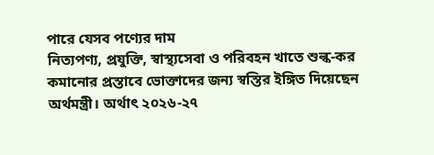পারে যেসব পণ্যের দাম
নিত্যপণ্য, প্রযুক্তি, স্বাস্থ্যসেবা ও পরিবহন খাতে শুল্ক-কর কমানোর প্রস্তাবে ভোক্তাদের জন্য স্বস্তির ইঙ্গিত দিয়েছেন অর্থমন্ত্রী। অর্থাৎ ২০২৬-২৭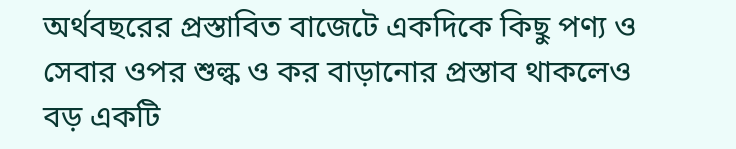অর্থবছরের প্রস্তাবিত বাজেটে একদিকে কিছু পণ্য ও সেবার ওপর শুল্ক ও কর বাড়ানোর প্রস্তাব থাকলেও বড় একটি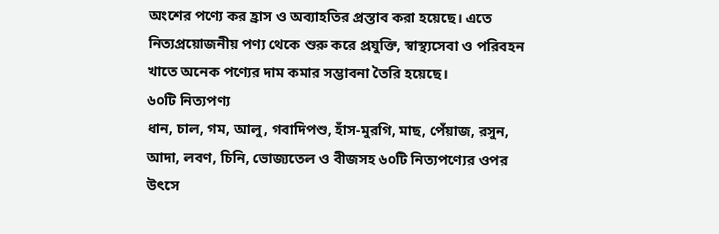অংশের পণ্যে কর হ্রাস ও অব্যাহতির প্রস্তাব করা হয়েছে। এতে নিত্যপ্রয়োজনীয় পণ্য থেকে শুরু করে প্রযুক্তি, স্বাস্থ্যসেবা ও পরিবহন খাতে অনেক পণ্যের দাম কমার সম্ভাবনা তৈরি হয়েছে।
৬০টি নিত্যপণ্য
ধান, চাল, গম, আলু, গবাদিপশু, হাঁস-মুরগি, মাছ, পেঁয়াজ, রসুন, আদা, লবণ, চিনি, ভোজ্যতেল ও বীজসহ ৬০টি নিত্যপণ্যের ওপর উৎসে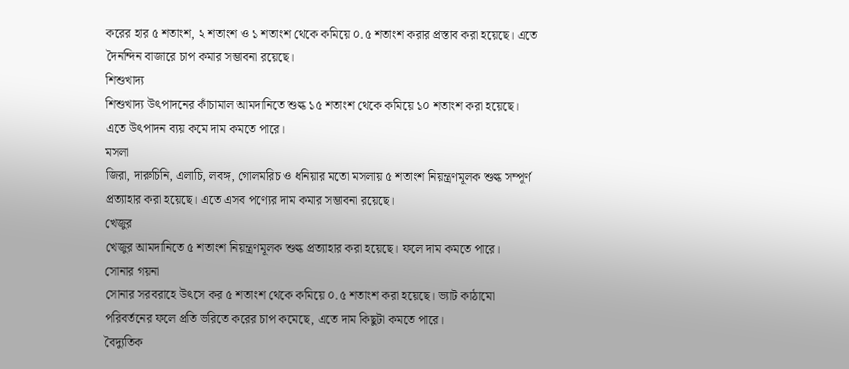করের হার ৫ শতাংশ, ২ শতাংশ ও ১ শতাংশ থেকে কমিয়ে ০.৫ শতাংশ করার প্রস্তাব করা হয়েছে। এতে দৈনন্দিন বাজারে চাপ কমার সম্ভাবনা রয়েছে।
শিশুখাদ্য
শিশুখাদ্য উৎপাদনের কাঁচামাল আমদানিতে শুল্ক ১৫ শতাংশ থেকে কমিয়ে ১০ শতাংশ করা হয়েছে। এতে উৎপাদন ব্যয় কমে দাম কমতে পারে।
মসলা
জিরা, দারুচিনি, এলাচি, লবঙ্গ, গোলমরিচ ও ধনিয়ার মতো মসলায় ৫ শতাংশ নিয়ন্ত্রণমূলক শুল্ক সম্পূর্ণ প্রত্যাহার করা হয়েছে। এতে এসব পণ্যের দাম কমার সম্ভাবনা রয়েছে।
খেজুর
খেজুর আমদানিতে ৫ শতাংশ নিয়ন্ত্রণমূলক শুল্ক প্রত্যাহার করা হয়েছে। ফলে দাম কমতে পারে।
সোনার গয়না
সোনার সরবরাহে উৎসে কর ৫ শতাংশ থেকে কমিয়ে ০.৫ শতাংশ করা হয়েছে। ভ্যাট কাঠামো পরিবর্তনের ফলে প্রতি ভরিতে করের চাপ কমেছে, এতে দাম কিছুটা কমতে পারে।
বৈদ্যুতিক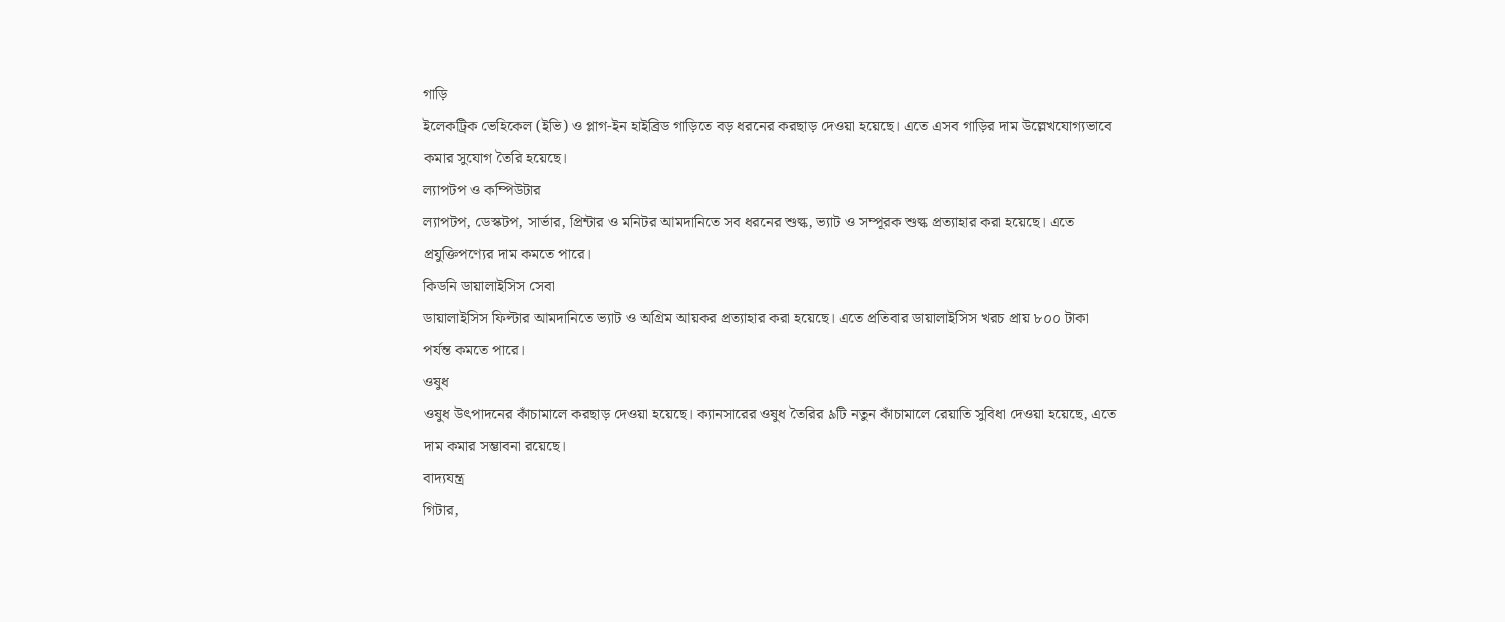গাড়ি
ইলেকট্রিক ভেহিকেল (ইভি) ও প্লাগ-ইন হাইব্রিড গাড়িতে বড় ধরনের করছাড় দেওয়া হয়েছে। এতে এসব গাড়ির দাম উল্লেখযোগ্যভাবে কমার সুযোগ তৈরি হয়েছে।
ল্যাপটপ ও কম্পিউটার
ল্যাপটপ, ডেস্কটপ, সার্ভার, প্রিন্টার ও মনিটর আমদানিতে সব ধরনের শুল্ক, ভ্যাট ও সম্পূরক শুল্ক প্রত্যাহার করা হয়েছে। এতে প্রযুক্তিপণ্যের দাম কমতে পারে।
কিডনি ডায়ালাইসিস সেবা
ডায়ালাইসিস ফিল্টার আমদানিতে ভ্যাট ও অগ্রিম আয়কর প্রত্যাহার করা হয়েছে। এতে প্রতিবার ডায়ালাইসিস খরচ প্রায় ৮০০ টাকা পর্যন্ত কমতে পারে।
ওষুধ
ওষুধ উৎপাদনের কাঁচামালে করছাড় দেওয়া হয়েছে। ক্যানসারের ওষুধ তৈরির ৯টি নতুন কাঁচামালে রেয়াতি সুবিধা দেওয়া হয়েছে, এতে দাম কমার সম্ভাবনা রয়েছে।
বাদ্যযন্ত্র
গিটার,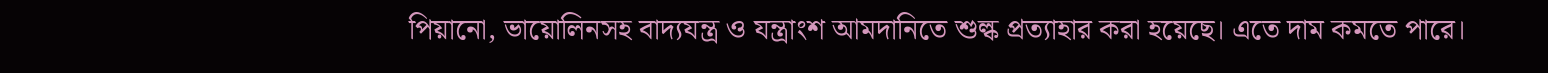পিয়ানো, ভায়োলিনসহ বাদ্যযন্ত্র ও যন্ত্রাংশ আমদানিতে শুল্ক প্রত্যাহার করা হয়েছে। এতে দাম কমতে পারে।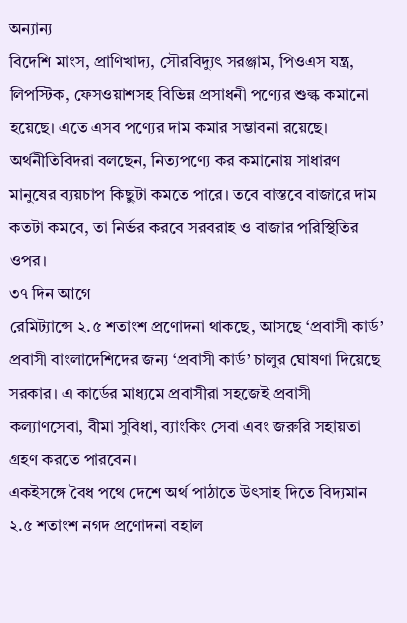অন্যান্য
বিদেশি মাংস, প্রাণিখাদ্য, সৌরবিদ্যুৎ সরঞ্জাম, পিওএস যন্ত্র, লিপস্টিক, ফেসওয়াশসহ বিভিন্ন প্রসাধনী পণ্যের শুল্ক কমানো হয়েছে। এতে এসব পণ্যের দাম কমার সম্ভাবনা রয়েছে।
অর্থনীতিবিদরা বলছেন, নিত্যপণ্যে কর কমানোয় সাধারণ মানুষের ব্যয়চাপ কিছুটা কমতে পারে। তবে বাস্তবে বাজারে দাম কতটা কমবে, তা নির্ভর করবে সরবরাহ ও বাজার পরিস্থিতির ওপর।
৩৭ দিন আগে
রেমিট্যান্সে ২.৫ শতাংশ প্রণোদনা থাকছে, আসছে ‘প্রবাসী কার্ড’
প্রবাসী বাংলাদেশিদের জন্য ‘প্রবাসী কার্ড’ চালুর ঘোষণা দিয়েছে সরকার। এ কার্ডের মাধ্যমে প্রবাসীরা সহজেই প্রবাসী কল্যাণসেবা, বীমা সুবিধা, ব্যাংকিং সেবা এবং জরুরি সহায়তা গ্রহণ করতে পারবেন।
একইসঙ্গে বৈধ পথে দেশে অর্থ পাঠাতে উৎসাহ দিতে বিদ্যমান ২.৫ শতাংশ নগদ প্রণোদনা বহাল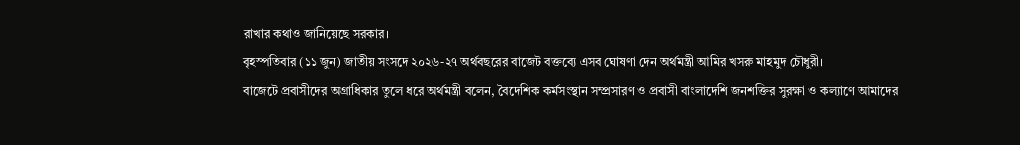রাখার কথাও জানিয়েছে সরকার।
বৃহস্পতিবার (১১ জুন) জাতীয় সংসদে ২০২৬-২৭ অর্থবছরের বাজেট বক্তব্যে এসব ঘোষণা দেন অর্থমন্ত্রী আমির খসরু মাহমুদ চৌধুরী।
বাজেটে প্রবাসীদের অগ্রাধিকার তুলে ধরে অর্থমন্ত্রী বলেন, বৈদেশিক কর্মসংস্থান সম্প্রসারণ ও প্রবাসী বাংলাদেশি জনশক্তির সুরক্ষা ও কল্যাণে আমাদের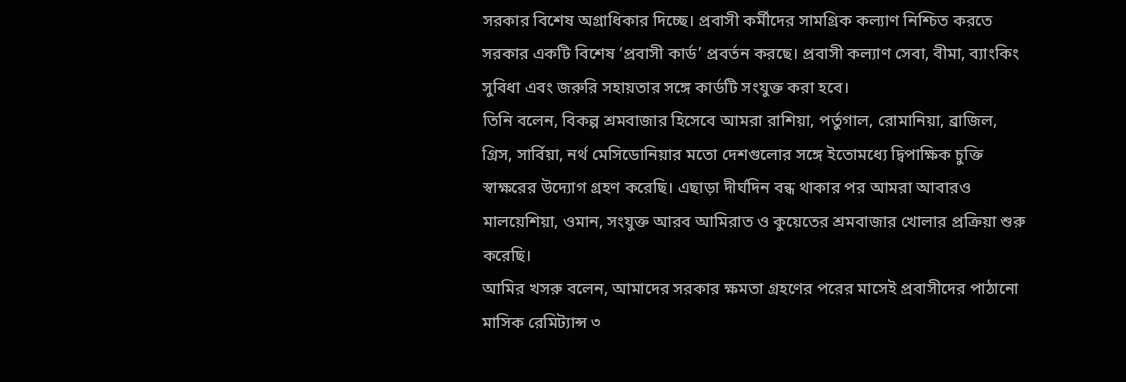সরকার বিশেষ অগ্রাধিকার দিচ্ছে। প্রবাসী কর্মীদের সামগ্রিক কল্যাণ নিশ্চিত করতে সরকার একটি বিশেষ ‘প্রবাসী কার্ড’ প্রবর্তন করছে। প্রবাসী কল্যাণ সেবা, বীমা, ব্যাংকিং সুবিধা এবং জরুরি সহায়তার সঙ্গে কার্ডটি সংযুক্ত করা হবে।
তিনি বলেন, বিকল্প শ্রমবাজার হিসেবে আমরা রাশিয়া, পর্তুগাল, রোমানিয়া, ব্রাজিল, গ্রিস, সার্বিয়া, নর্থ মেসিডোনিয়ার মতো দেশগুলোর সঙ্গে ইতোমধ্যে দ্বিপাক্ষিক চুক্তি স্বাক্ষরের উদ্যোগ গ্রহণ করেছি। এছাড়া দীর্ঘদিন বন্ধ থাকার পর আমরা আবারও মালয়েশিয়া, ওমান, সংযুক্ত আরব আমিরাত ও কুয়েতের শ্রমবাজার খোলার প্রক্রিয়া শুরু করেছি।
আমির খসরু বলেন, আমাদের সরকার ক্ষমতা গ্রহণের পরের মাসেই প্রবাসীদের পাঠানো মাসিক রেমিট্যান্স ৩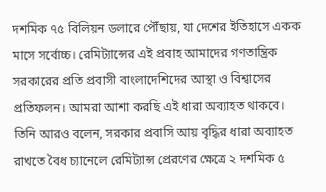দশমিক ৭৫ বিলিয়ন ডলারে পৌঁছায়, যা দেশের ইতিহাসে একক মাসে সর্বোচ্চ। রেমিট্যান্সের এই প্রবাহ আমাদের গণতান্ত্রিক সরকারের প্রতি প্রবাসী বাংলাদেশিদের আস্থা ও বিশ্বাসের প্রতিফলন। আমরা আশা করছি এই ধারা অব্যাহত থাকবে।
তিনি আরও বলেন, সরকার প্রবাসি আয় বৃদ্ধির ধারা অব্যাহত রাখতে বৈধ চ্যানেলে রেমিট্যান্স প্রেরণের ক্ষেত্রে ২ দশমিক ৫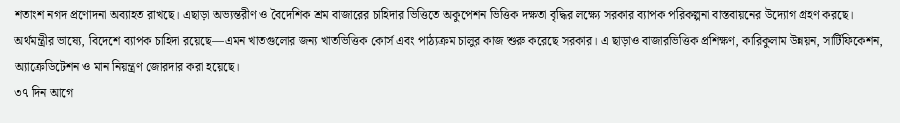শতাংশ নগদ প্রণোদনা অব্যাহত রাখছে। এছাড়া অভ্যন্তরীণ ও বৈদেশিক শ্রম বাজারের চাহিদার ভিত্তিতে অকুপেশন ভিত্তিক দক্ষতা বৃদ্ধির লক্ষ্যে সরকার ব্যাপক পরিকল্পনা বাস্তবায়নের উদ্যোগ গ্রহণ করছে।
অর্থমন্ত্রীর ভাষ্যে, বিদেশে ব্যাপক চাহিদা রয়েছে—এমন খাতগুলোর জন্য খাতভিত্তিক কোর্স এবং পাঠ্যক্রম চালুর কাজ শুরু করেছে সরকার। এ ছাড়াও বাজারভিত্তিক প্রশিক্ষণ, কারিকুলাম উন্নয়ন, সার্টিফিকেশন, অ্যাক্রেডিটেশন ও মান নিয়ন্ত্রণ জোরদার করা হয়েছে।
৩৭ দিন আগে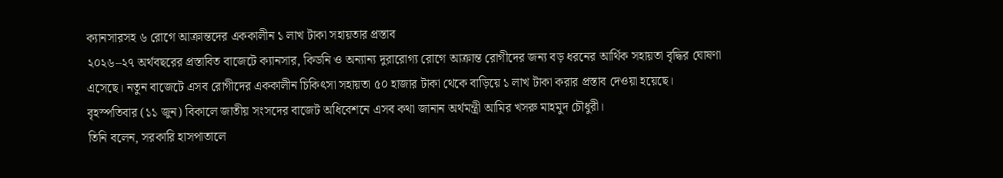ক্যানসারসহ ৬ রোগে আক্রান্তদের এককালীন ১ লাখ টাকা সহায়তার প্রস্তাব
২০২৬–২৭ অর্থবছরের প্রস্তাবিত বাজেটে ক্যানসার, কিডনি ও অন্যান্য দুরারোগ্য রোগে আক্রান্ত রোগীদের জন্য বড় ধরনের আর্থিক সহায়তা বৃদ্ধির ঘোষণা এসেছে। নতুন বাজেটে এসব রোগীদের এককালীন চিকিৎসা সহায়তা ৫০ হাজার টাকা থেকে বাড়িয়ে ১ লাখ টাকা করার প্রস্তাব দেওয়া হয়েছে।
বৃহস্পতিবার (১১ জুন) বিকালে জাতীয় সংসদের বাজেট অধিবেশনে এসব কথা জানান অর্থমন্ত্রী আমির খসরু মাহমুদ চৌধুরী।
তিনি বলেন, সরকারি হাসপাতালে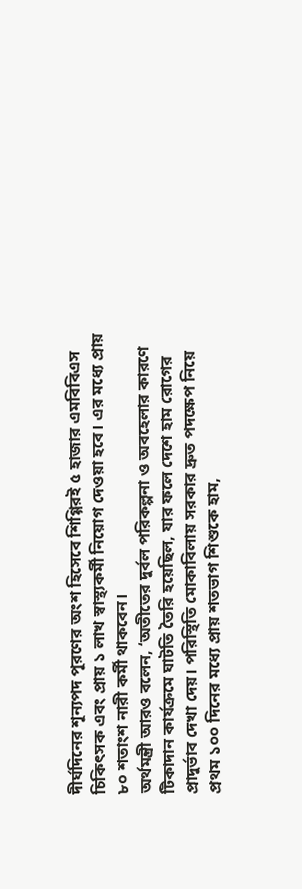দীর্ঘদিনের শূন্যপদ পূরণের অংশ হিসেবে শিগ্গিরই ৫ হাজার এমবিবিএস চিকিৎসক এবং প্রায় ১ লাখ স্বাস্থ্যকর্মী নিয়োগ দেওয়া হবে। এর মধ্যে প্রায় ৮০ শতাংশ নারী কর্মী থাকবেন।
অর্থমন্ত্রী আরও বলেন, ‘অতীতের দুর্বল পরিকল্পনা ও অবহেলার কারণে টিকাদান কার্যক্রমে ঘাটতি তৈরি হয়েছিল, যার ফলে দেশে হাম রোগের প্রাদুর্ভাব দেখা দেয়। পরিস্থিতি মোকাবিলায় সরকার দ্রুত পদক্ষেপ নিয়ে প্রথম ১০০ দিনের মধ্যে প্রায় শতভাগ শিশুকে হাম,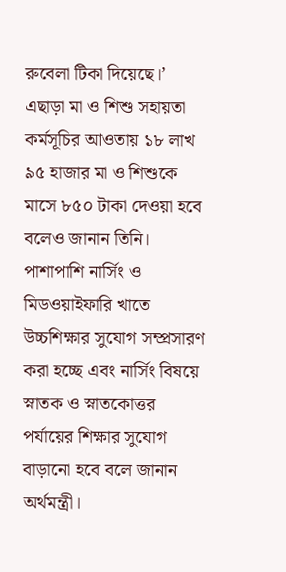রুবেলা টিকা দিয়েছে।’
এছাড়া মা ও শিশু সহায়তা কর্মসূচির আওতায় ১৮ লাখ ৯৫ হাজার মা ও শিশুকে মাসে ৮৫০ টাকা দেওয়া হবে বলেও জানান তিনি।
পাশাপাশি নার্সিং ও মিডওয়াইফারি খাতে উচ্চশিক্ষার সুযোগ সম্প্রসারণ করা হচ্ছে এবং নার্সিং বিষয়ে স্নাতক ও স্নাতকোত্তর পর্যায়ের শিক্ষার সুযোগ বাড়ানো হবে বলে জানান অর্থমন্ত্রী।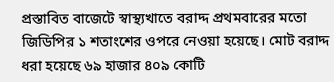প্রস্তাবিত বাজেটে স্বাস্থ্যখাতে বরাদ্দ প্রথমবারের মতো জিডিপির ১ শতাংশের ওপরে নেওয়া হয়েছে। মোট বরাদ্দ ধরা হয়েছে ৬৯ হাজার ৪০৯ কোটি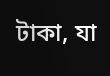টাকা, যা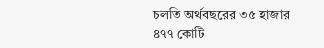চলতি অর্থবছরের ৩৫ হাজার ৪৭৭ কোটি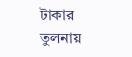টাকার তুলনায়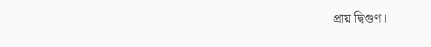প্রায় দ্বিগুণ।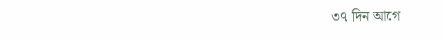৩৭ দিন আগে